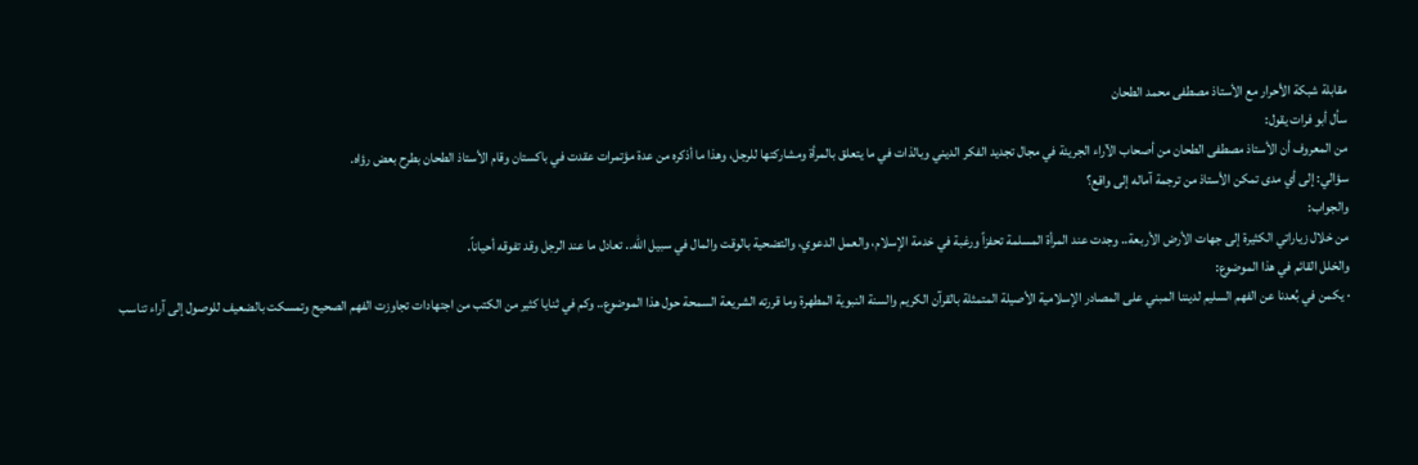مقابلة شبكة الأحرار مع الأستاذ مصطفى محمد الطحان
سأل أبو فرات يقول:
من المعروف أن الأستاذ مصطفى الطحان من أصحاب الآراء الجريئة في مجال تجديد الفكر الديني وبالذات في ما يتعلق بالمرأة ومشاركتها للرجل، وهذا ما أذكره من عدة مؤتمرات عقدت في باكستان وقام الأستاذ الطحان بطرح بعض رؤاه.
سؤالي: إلى أي مدى تمكن الأستاذ من ترجمة آماله إلى واقع؟
والجواب:
من خلال زياراتي الكثيرة إلى جهات الأرض الأربعة.. وجدت عند المرأة المسلمة تحفزاً ورغبة في خدمة الإسلام، والعمل الدعوي، والتضحية بالوقت والمال في سبيل الله.. تعادل ما عند الرجل وقد تفوقه أحياناً.
والخلل القائم في هذا الموضوع:
· يكمن في بُعدنا عن الفهم السليم لديننا المبني على المصادر الإسلامية الأصيلة المتمثلة بالقرآن الكريم والسنة النبوية المطهرة وما قررته الشريعة السمحة حول هذا الموضوع.. وكم في ثنايا كثير من الكتب من اجتهادات تجاوزت الفهم الصحيح وتمسكت بالضعيف للوصول إلى آراء تناسب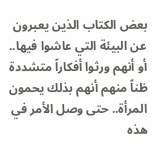بعض الكتاب الذين يعبرون عن البيئة التي عاشوا فيها.. أو أنهم ورثوا أفكاراً متشددة ظناً منهم أنهم بذلك يحمون المرأة.. حتى وصل الأمر في هذه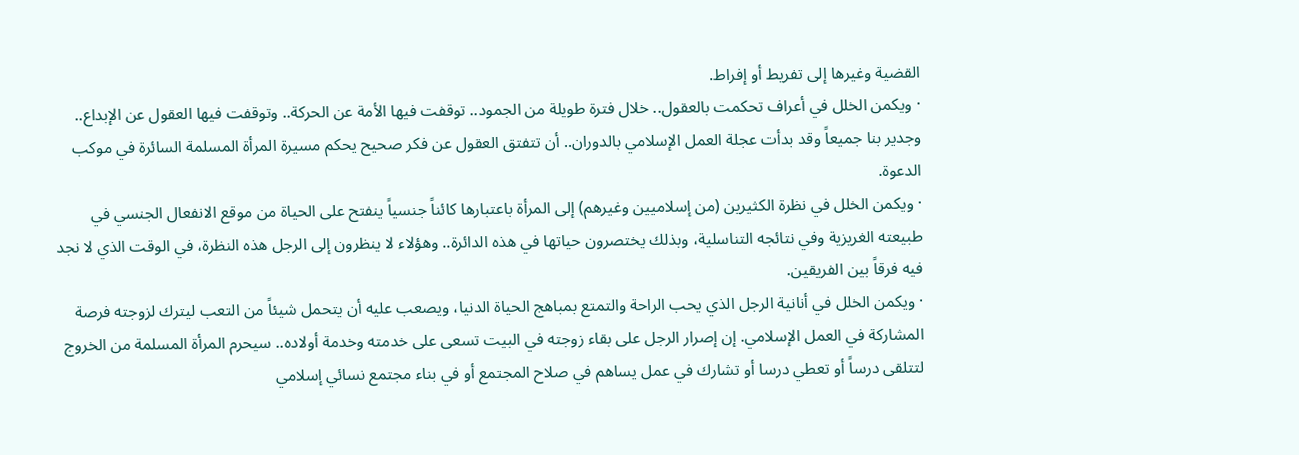القضية وغيرها إلى تفريط أو إفراط.
· ويكمن الخلل في أعراف تحكمت بالعقول.. خلال فترة طويلة من الجمود.. توقفت فيها الأمة عن الحركة.. وتوقفت فيها العقول عن الإبداع.. وجدير بنا جميعاً وقد بدأت عجلة العمل الإسلامي بالدوران.. أن تتفتق العقول عن فكر صحيح يحكم مسيرة المرأة المسلمة السائرة في موكب الدعوة.
· ويكمن الخلل في نظرة الكثيرين (من إسلاميين وغيرهم) إلى المرأة باعتبارها كائناً جنسياً ينفتح على الحياة من موقع الانفعال الجنسي في طبيعته الغريزية وفي نتائجه التناسلية، وبذلك يختصرون حياتها في هذه الدائرة.. وهؤلاء لا ينظرون إلى الرجل هذه النظرة، في الوقت الذي لا نجد فيه فرقاً بين الفريقين.
· ويكمن الخلل في أنانية الرجل الذي يحب الراحة والتمتع بمباهج الحياة الدنيا، ويصعب عليه أن يتحمل شيئاً من التعب ليترك لزوجته فرصة المشاركة في العمل الإسلامي. إن إصرار الرجل على بقاء زوجته في البيت تسعى على خدمته وخدمة أولاده.. سيحرم المرأة المسلمة من الخروج لتتلقى درساً أو تعطي درسا أو تشارك في عمل يساهم في صلاح المجتمع أو في بناء مجتمع نسائي إسلامي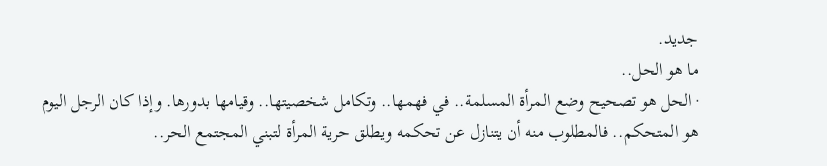جديد.
ما هو الحل..
· الحل هو تصحيح وضع المرأة المسلمة.. في فهمها.. وتكامل شخصيتها.. وقيامها بدورها. وإذا كان الرجل اليوم هو المتحكم.. فالمطلوب منه أن يتنازل عن تحكمه ويطلق حرية المرأة لتبني المجتمع الحر..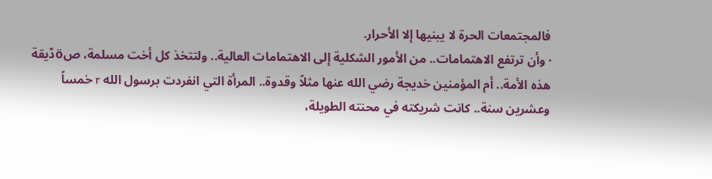فالمجتمعات الحرة لا يبنيها إلا الأحرار.
· وأن ترتفع الاهتمامات.. من الأمور الشكلية إلى الاهتمامات العالية.. ولتتخذ كل أخت مسلمة، صöدّيقة هذه الأمة.. أم المؤمنين خديجة رضي الله عنها مثلاً وقدوة.. المرأة التي انفردت برسول الله r خمساً وعشرين سنة.. كانت شريكته في محنته الطويلة،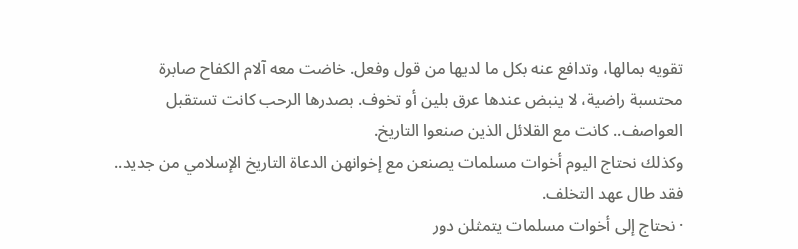تقويه بمالها، وتدافع عنه بكل ما لديها من قول وفعل. خاضت معه آلام الكفاح صابرة محتسبة راضية، لا ينبض عندها عرق بلين أو تخوف. بصدرها الرحب كانت تستقبل العواصف.. كانت مع القلائل الذين صنعوا التاريخ.
وكذلك نحتاج اليوم أخوات مسلمات يصنعن مع إخوانهن الدعاة التاريخ الإسلامي من جديد.. فقد طال عهد التخلف.
· نحتاج إلى أخوات مسلمات يتمثلن دور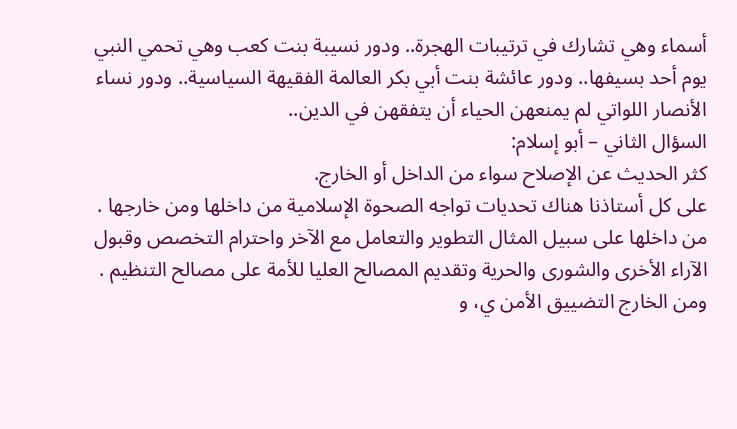أسماء وهي تشارك في ترتيبات الهجرة.. ودور نسيبة بنت كعب وهي تحمي النبي يوم أحد بسيفها.. ودور عائشة بنت أبي بكر العالمة الفقيهة السياسية.. ودور نساء الأنصار اللواتي لم يمنعهن الحياء أن يتفقهن في الدين..
السؤال الثاني – أبو إسلام:
كثر الحديث عن الإصلاح سواء من الداخل أو الخارج.
على كل أستاذنا هناك تحديات تواجه الصحوة الإسلامية من داخلها ومن خارجها .
من داخلها على سبيل المثال التطوير والتعامل مع الآخر واحترام التخصص وقبول الآراء الأخرى والشورى والحرية وتقديم المصالح العليا للأمة على مصالح التنظيم .
ومن الخارج التضييق الأمن ي، و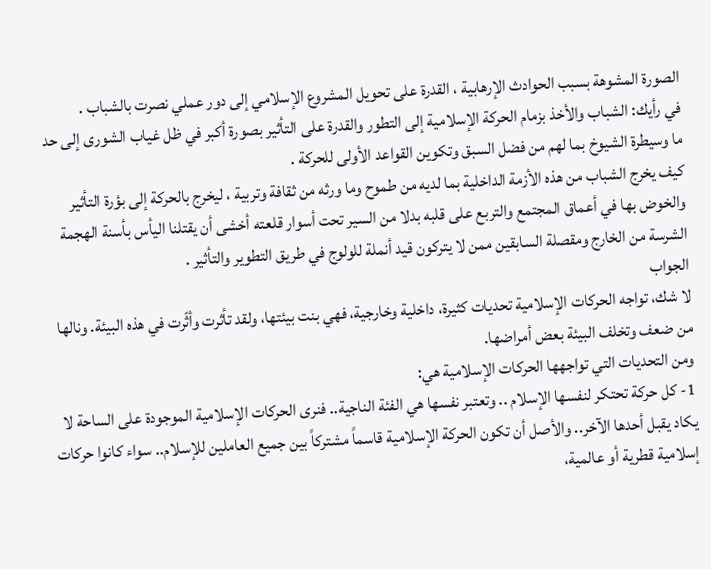الصورة المشوهة بسبب الحوادث الإرهابية ، القدرة على تحويل المشروع الإسلامي إلى دور عملي نصرت بالشباب .
في رأيك: الشباب والأخذ بزمام الحركة الإسلامية إلى التطور والقدرة على التأثير بصورة أكبر في ظل غياب الشورى إلى حد ما وسيطرة الشيوخ بما لهم من فضل السبق وتكوين القواعد الأولى للحركة .
كيف يخرج الشباب من هذه الأزمة الداخلية بما لديه من طموح وما ورثه من ثقافة وتربية ، ليخرج بالحركة إلى بؤرة التأثير والخوض بها في أعماق المجتمع والتربع على قلبه بدلا من السير تحت أسوار قلعته أخشى أن يقتلنا اليأس بأسنة الهجمة الشرسة من الخارج ومقصلة السابقين ممن لا يتركون قيد أنملة للولوج في طريق التطوير والتأثير .
الجواب
لا شك، تواجه الحركات الإسلامية تحديات كثيرة، داخلية وخارجية، فهي بنت بيئتها، ولقد تأثرت وأثّرت في هذه البيئة. ونالها من ضعف وتخلف البيئة بعض أمراضها.
ومن التحديات التي تواجهها الحركات الإسلامية هي:
1- كل حركة تحتكر لنفسها الإسلام .. وتعتبر نفسها هي الفئة الناجية.. فنرى الحركات الإسلامية الموجودة على الساحة لا يكاد يقبل أحدها الآخر.. والأصل أن تكون الحركة الإسلامية قاسماً مشتركاً بين جميع العاملين للإسلام.. سواء كانوا حركات إسلامية قطرية أو عالمية،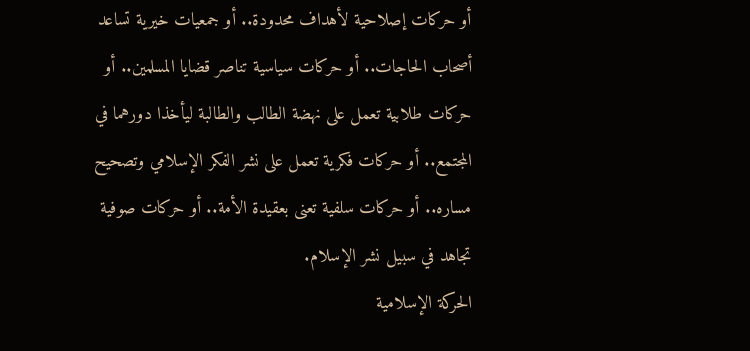أو حركات إصلاحية لأهداف محدودة.. أو جمعيات خيرية تساعد أصحاب الحاجات.. أو حركات سياسية تناصر قضايا المسلمين.. أو حركات طلابية تعمل على نهضة الطالب والطالبة ليأخذا دورهما في المجتمع.. أو حركات فكرية تعمل على نشر الفكر الإسلامي وتصحيح مساره.. أو حركات سلفية تعنى بعقيدة الأمة.. أو حركات صوفية تجاهد في سبيل نشر الإسلام.
الحركة الإسلامية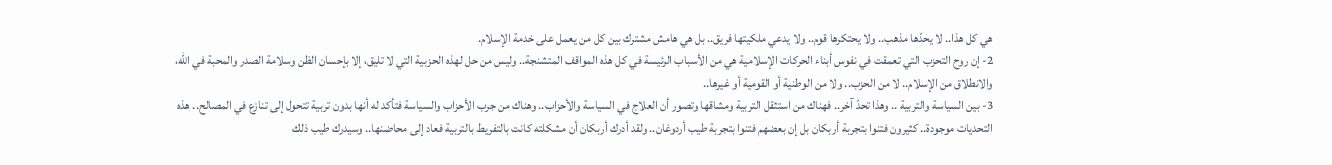هي كل هذا.. لا يحدّها مذهب.. ولا يحتكرها قوم.. ولا يدعي ملكيتها فريق.. بل هي هامش مشترك بين كل من يعمل على خدمة الإسلام.
2- إن روح التحزب التي تعمقت في نفوس أبناء الحركات الإسلامية هي من الأسباب الرئيسة في كل هذه المواقف المتشنجة.. وليس من حل لهذه الحزبية التي لا تليق، إلا بإحسان الظن وسلامة الصدر والمحبة في الله، والانطلاق من الإسلام.. لا من الحزب.. ولا من الوطنية أو القومية أو غيرها..
3- بين السياسة والتربية .. وهذا تحدّ آخر.. فهناك من استثقل التربية ومشاقها وتصور أن العلاج في السياسة والأحزاب.. وهناك من جرب الأحزاب والسياسة فتأكد له أنها بدون تربية تتحول إلى تنازع في المصالح.. هذه التحديات موجودة.. كثيرون فتنوا بتجربة أربكان بل إن بعضهم فتنوا بتجربة طيب أردوغان.. ولقد أدرك أربكان أن مشكلته كانت بالتفريط بالتربية فعاد إلى محاضنها.. وسيدرك طيب ذلك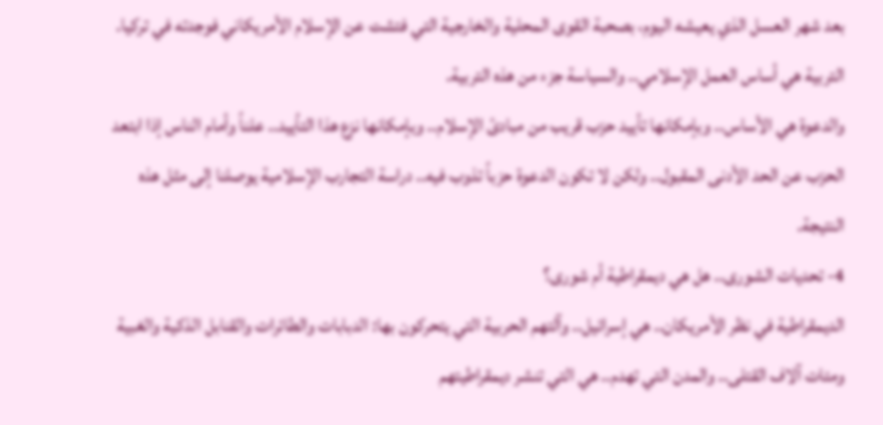بعد شهر العسل الذي يعيشه اليوم، بصحبة القوى المحلية والخارجية التي فتشت عن الإسلام الأمريكاني فوجدته في تركيا.
التربية هي أساس العمل الإسلامي.. والسياسة جزء من هذه التربية.
والدعوة هي الأساس.. وبإمكانها تأييد حزب قريب من مبادئ الإسلام.. وبإمكانها نزع هذا التأييد.. علناً وأمام الناس إذا ابتعد الحزب عن الحد الأدنى المقبول.. ولكن لا تكون الدعوة حزباً تذوب فيه.. دراسة التجارب الإسلامية يوصلنا إلى مثل هذه النتيجة.
4- تحديات الشورى.. هل هي ديمقراطية أم شورى؟
الديمقراطية في نظر الأمريكان.. هي إسرائيل.. وآلتهم الحربية التي يتحركون بها: الدبابات والطائرات والقنابل الذكية والغبية ومئات آلاف القتلى.. والمدن التي تهدم.. هي التي تنشر ديمقراطيتهم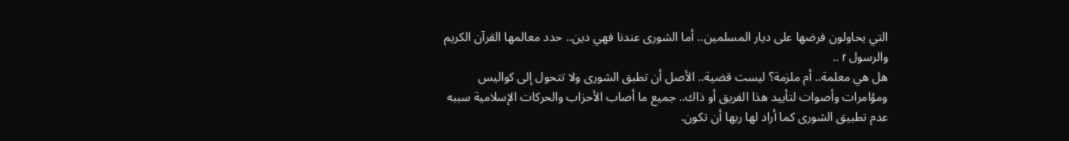التي يحاولون فرضها على ديار المسلمين.. أما الشورى عندنا فهي دين.. حدد معالمها القرآن الكريم والرسول r ..
هل هي معلمة.. أم ملزمة؟ ليست قضية.. الأصل أن تطبق الشورى ولا تتحول إلى كواليس ومؤامرات وأصوات لتأييد هذا الفريق أو ذاك.. جميع ما أصاب الأحزاب والحركات الإسلامية سببه عدم تطبيق الشورى كما أراد لها ربها أن تكون.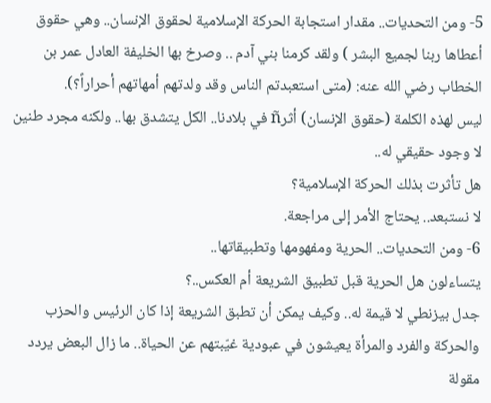5- ومن التحديات.. مقدار استجابة الحركة الإسلامية لحقوق الإنسان.. وهي حقوق أعطاها ربنا لجميع البشر ) ولقد كرمنا بني آدم .. وصرخ بها الخليفة العادل عمر بن الخطاب رضي الله عنه: (متى استعبدتم الناس وقد ولدتهم أمهاتهم أحراراً؟).
ليس لهذه الكلمة (حقوق الإنسان) أثرñ في بلادنا.. الكل يتشدق بها.. ولكنه مجرد طنين لا وجود حقيقي له..
هل تأثرت بذلك الحركة الإسلامية؟
لا نستبعد.. يحتاج الأمر إلى مراجعة.
6- ومن التحديات.. الحرية ومفهومها وتطبيقاتها..
يتساءلون هل الحرية قبل تطبيق الشريعة أم العكس..؟
جدل بيزنطي لا قيمة له.. وكيف يمكن أن تطبق الشريعة إذا كان الرئيس والحزب والحركة والفرد والمرأة يعيشون في عبودية غيّبتهم عن الحياة.. ما زال البعض يردد مقولة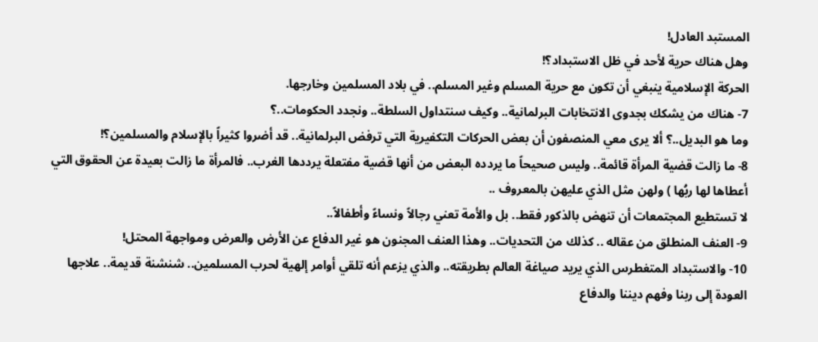المستبد العادل!
وهل هناك حرية لأحد في ظل الاستبداد؟!
الحركة الإسلامية ينبغي أن تكون مع حرية المسلم وغير المسلم.. في بلاد المسلمين وخارجها.
7- هناك من يشكك بجدوى الانتخابات البرلمانية.. وكيف سنتداول السلطة.. ونجدد الحكومات..؟
وما هو البديل..؟ ألا يرى معي المنصفون أن بعض الحركات التكفيرية التي ترفض البرلمانية.. قد أضروا كثيراً بالإسلام والمسلمين؟!
8- ما زالت قضية المرأة قائمة.. وليس صحيحاً ما يردده البعض من أنها قضية مفتعلة يرددها الغرب.. فالمرأة ما زالت بعيدة عن الحقوق التي أعطاها لها ربُها ) ولهن مثل الذي عليهن بالمعروف ..
لا تستطيع المجتمعات أن تنهض بالذكور فقط.. بل والأمة تعني رجالاً ونساءً وأطفالاً..
9- العنف المنطلق من عقاله .. كذلك من التحديات.. وهذا العنف المجنون هو غير الدفاع عن الأرض والعرض ومواجهة المحتل!
10- والاستبداد المتغطرس الذي يريد صياغة العالم بطريقته.. والذي يزعم أنه تلقي أوامر إلهية لحرب المسلمين.. شنشنة قديمة.. علاجها العودة إلى ربنا وفهم ديننا والدفاع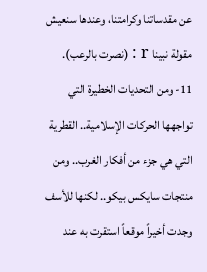عن مقدساتنا وكرامتنا، وعندها سنعيش مقولة نبينا r : (نصرت بالرعب).
11- ومن التحديات الخطيرة التي تواجهها الحركات الإسلامية.. القطرية التي هي جزء من أفكار الغرب.. ومن منتجات سايكس بيكو.. لكنها للأسف وجدت أخيراً موقعاً استقرت به عند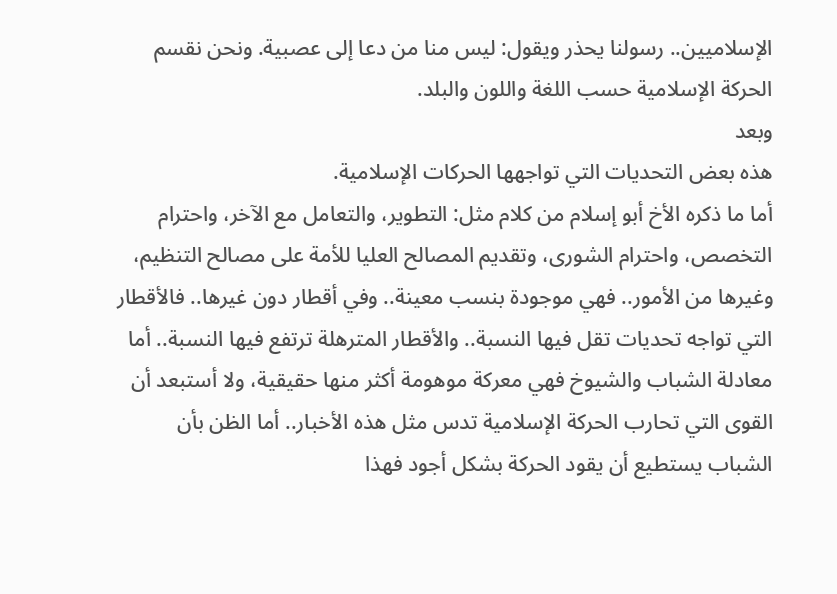الإسلاميين.. رسولنا يحذر ويقول: ليس منا من دعا إلى عصبية. ونحن نقسم الحركة الإسلامية حسب اللغة واللون والبلد.
وبعد
هذه بعض التحديات التي تواجهها الحركات الإسلامية.
أما ما ذكره الأخ أبو إسلام من كلام مثل: التطوير، والتعامل مع الآخر، واحترام التخصص، واحترام الشورى، وتقديم المصالح العليا للأمة على مصالح التنظيم، وغيرها من الأمور.. فهي موجودة بنسب معينة.. وفي أقطار دون غيرها.. فالأقطار التي تواجه تحديات تقل فيها النسبة.. والأقطار المترهلة ترتفع فيها النسبة.. أما معادلة الشباب والشيوخ فهي معركة موهومة أكثر منها حقيقية، ولا أستبعد أن القوى التي تحارب الحركة الإسلامية تدس مثل هذه الأخبار.. أما الظن بأن الشباب يستطيع أن يقود الحركة بشكل أجود فهذا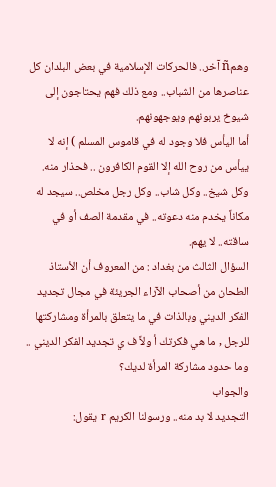وهمñ آخر.. فالحركات الإسلامية في بعض البلدان كل عناصرها من الشباب.. ومع ذلك فهم يحتاجون إلى شيوخ يربونهم ويوجهونهم.
أما اليأس فلا وجود له في قاموس المسلم ) إنه لا ييأس من روح الله إلا القوم الكافرون .. فحذار منه.
وكل شيخ.. وكل شاب.. وكل رجل مخلص.. سيجد له مكاناً يخدم منه دعوته.. في مقدمة الصف أو في ساقته.. لا يهم.
السؤال الثالث من بغداد : من المعروف أن الأستاذ الطحان من أصحاب الآراء الجريئة في مجال تجديد الفكر الديني وبالذات في ما يتعلق بالمرأة ومشاركتها للرجل , ما هي فكرتك أ ولاً ف ي تجديد الفكر الديني .. وما حدود مشاركة المرأة لديك؟
والجواب
التجديد لا بد منه.. ورسولنا الكريم r يقول: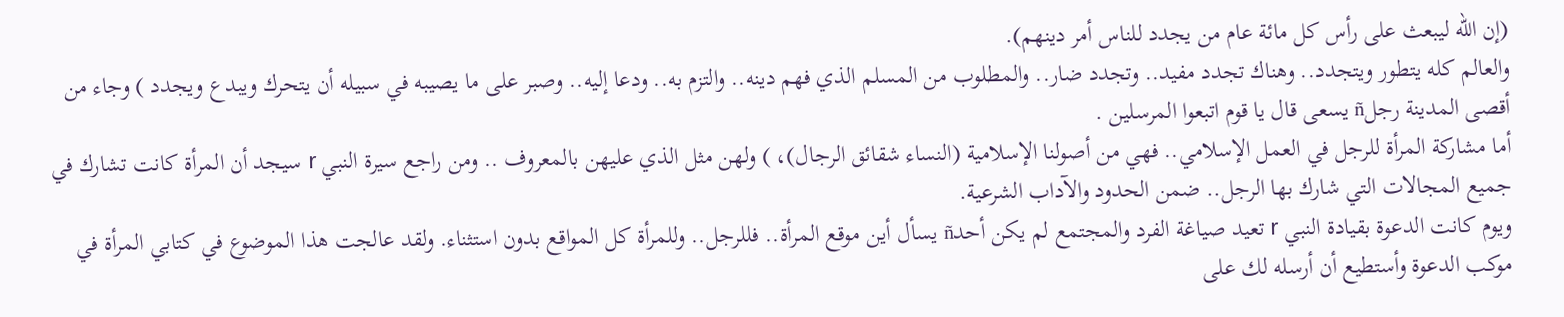(إن الله ليبعث على رأس كل مائة عام من يجدد للناس أمر دينهم).
والعالم كله يتطور ويتجدد.. وهناك تجدد مفيد.. وتجدد ضار.. والمطلوب من المسلم الذي فهم دينه.. والتزم به.. ودعا إليه.. وصبر على ما يصيبه في سبيله أن يتحرك ويبدع ويجدد ) وجاء من أقصى المدينة رجلñ يسعى قال يا قوم اتبعوا المرسلين .
أما مشاركة المرأة للرجل في العمل الإسلامي.. فهي من أصولنا الإسلامية (النساء شقائق الرجال)، ) ولهن مثل الذي عليهن بالمعروف .. ومن راجع سيرة النبي r سيجد أن المرأة كانت تشارك في جميع المجالات التي شارك بها الرجل.. ضمن الحدود والآداب الشرعية.
ويوم كانت الدعوة بقيادة النبي r تعيد صياغة الفرد والمجتمع لم يكن أحدñ يسأل أين موقع المرأة.. فللرجل.. وللمرأة كل المواقع بدون استثناء. ولقد عالجت هذا الموضوع في كتابي المرأة في موكب الدعوة وأستطيع أن أرسله لك على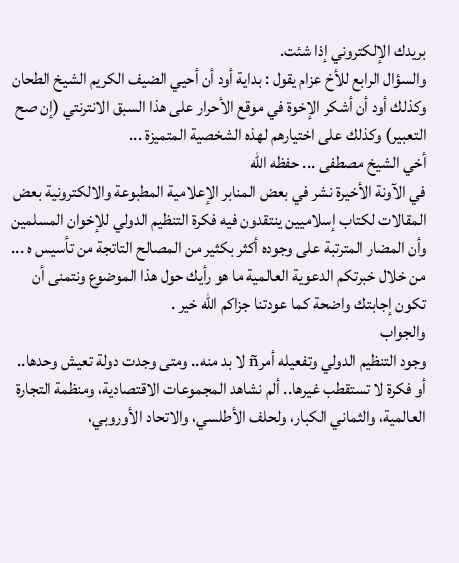بريدك الإلكتروني إذا شئت.
والسؤال الرابع للأخ عزام يقول : بداية أود أن أحيي الضيف الكريم الشيخ الطحان وكذلك أود أن أشكر الإخوة في موقع الأحرار على هذا السبق الانترنتي (إن صح التعبير) وكذلك على اختيارهم لهذه الشخصية المتميزة ...
أخي الشيخ مصطفى ... حفظه الله
في الآونة الأخيرة نشر في بعض المنابر الإعلامية المطبوعة والالكترونية بعض المقالات لكتاب إسلاميين ينتقدون فيه فكرة التنظيم الدولي للإخوان المسلمين وأن المضار المترتبة على وجوده أكثر بكثير من المصالح التاتجة من تأسيس ه ...
من خلال خبرتكم الدعوية العالمية ما هو رأيك حول هذا الموضوع ونتمنى أن تكون إجابتك واضحة كما عودتنا جزاكم الله خير .
والجواب
وجود التنظيم الدولي وتفعيله أمرñ لا بد منه.. ومتى وجدت دولة تعيش وحدها.. أو فكرة لا تستقطب غيرها.. ألم نشاهد المجموعات الاقتصادية، ومنظمة التجارة العالمية، والثماني الكبار، ولحلف الأطلسي، والاتحاد الأوروبي،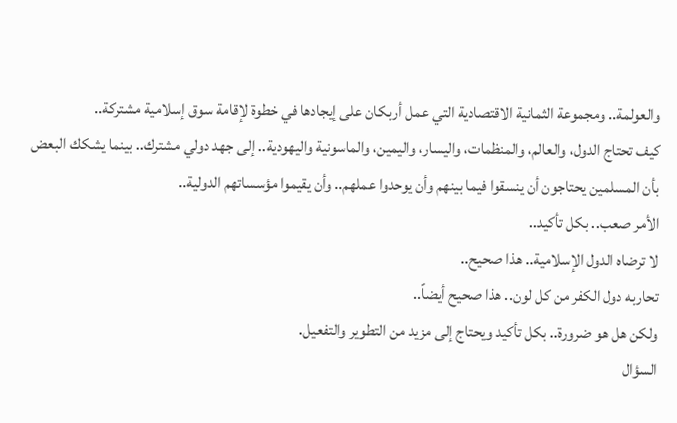والعولمة.. ومجموعة الثمانية الاقتصادية التي عمل أربكان على إيجادها في خطوة لإقامة سوق إسلامية مشتركة..
كيف تحتاج الدول، والعالم، والمنظمات، واليسار، واليمين، والماسونية واليهودية.. إلى جهد دولي مشترك.. بينما يشكك البعض بأن المسلمين يحتاجون أن ينسقوا فيما بينهم وأن يوحدوا عملهم.. وأن يقيموا مؤسساتهم الدولية..
الأمر صعب.. بكل تأكيد..
لا ترضاه الدول الإسلامية.. هذا صحيح..
تحاربه دول الكفر من كل لون.. هذا صحيح أيضاً..
ولكن هل هو ضرورة.. بكل تأكيد ويحتاج إلى مزيد من التطوير والتفعيل.
السؤال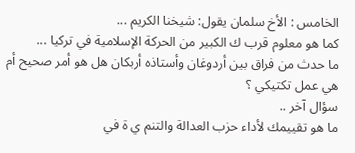الخامس : الأخ سلمان يقول: شيخنا الكريم ...
كما هو معلوم قرب ك الكبير من الحركة الإسلامية في تركيا ...
ما حدث من فراق بين أردوغان وأستاذه أربكان هل هو أمر صحيح أم هي عمل تكتيكي ؟
سؤال آخر ..
ما هو تقييمك لأداء حزب العدالة والتنم ي ة في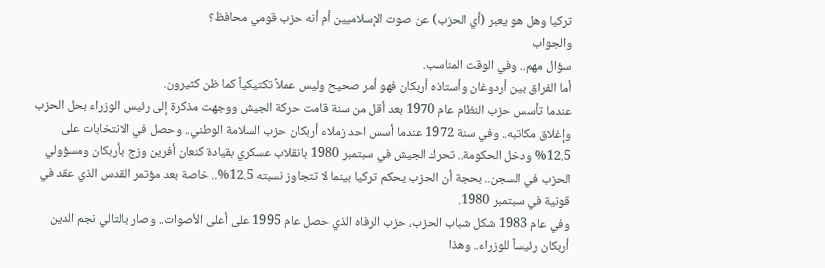تركيا وهل هو يعبر (أي الحزب) عن صوت الإسلاميين أم أنه حزب قومي محافظ؟
والجواب
سؤال مهم.. وفي الوقت المناسب.
أما الفراق بين أردوغان وأستاذه أربكان فهو أمر صحيح وليس عملاً تكتيكياً كما ظن كثيرون.
عندما تأسس حزب النظام عام 1970 بعد أقل من سنة قامت حركة الجيش ووجهت مذكرة إلى رئيس الوزراء بحل الحزب وإغلاق مكاتبه.. وفي سنة 1972 عندما أسس احد زملاء أربكان حزب السلامة الوطني.. وحصل في الانتخابات على 12.5% ودخل الحكومة.. تحرك الجيش في سبتمبر 1980 بانقلاب عسكري بقيادة كنعان أفرين وزج بأربكان ومسؤولي الحزب في السجن.. بحجة أن الحزب يحكم تركيا بينما لا تتجاوز نسبته 12.5%.. خاصة بعد مؤتمر القدس الذي عقد في قونية في سبتمبر 1980.
وفي عام 1983 شكل شباب الحزب، حزب الرفاه الذي حصل عام 1995 على أعلى الأصوات.. وصار بالتالي نجم الدين أربكان رئيساً للوزراء.. وهذا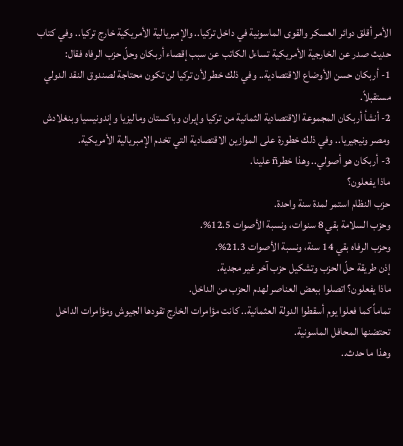الأمر أقلق دوائر العسكر والقوى الماسونية في داخل تركيا.. والإمبريالية الأمريكية خارج تركيا.. وفي كتاب حديث صدر عن الخارجية الأمريكية تساءل الكاتب عن سبب إقصاء أربكان وحلّ حزب الرفاه فقال:
1- أربكان حسن الأوضاع الاقتصادية.. وفي ذلك خطر لأن تركيا لن تكون محتاجة لصندوق النقد الدولي مستقبلاً.
2- أنشأ أربكان المجموعة الاقتصادية الثمانية من تركيا وإيران وباكستان وماليزيا وإندونيسيا وبنغلادش ومصر ونيجيريا.. وفي ذلك خطورة على الموازين الاقتصادية التي تخدم الإمبريالية الأمريكية.
3- أربكان هو أصولي.. وهذا خطرñ علينا.
ماذا يفعلون؟
حزب النظام استمر لمدة سنة واحدة.
وحزب السلامة بقي 8 سنوات، ونسبة الأصوات 12.5%.
وحزب الرفاه بقي 14 سنة، ونسبة الأصوات 21.3%.
إذن طريقة حلّ الحزب وتشكيل حزب آخر غير مجدية.
ماذا يفعلون؟ اتصلوا ببعض العناصر لهدم الحزب من الداخل.
تماماً كما فعلوا يوم أسقطوا الدولة العثمانية.. كانت مؤامرات الخارج تقودها الجيوش ومؤامرات الداخل تحتضنها المحافل الماسونية.
وهذا ما حدث..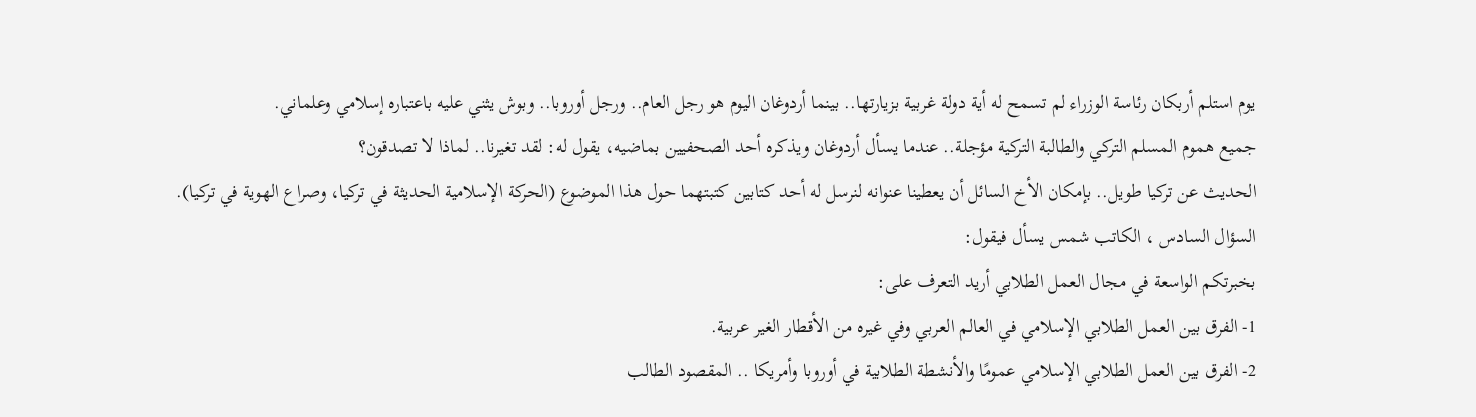يوم استلم أربكان رئاسة الوزراء لم تسمح له أية دولة غربية بزيارتها.. بينما أردوغان اليوم هو رجل العام.. ورجل أوروبا.. وبوش يثني عليه باعتباره إسلامي وعلماني.
جميع هموم المسلم التركي والطالبة التركية مؤجلة.. عندما يسأل أردوغان ويذكره أحد الصحفيين بماضيه، يقول له: لقد تغيرنا.. لماذا لا تصدقون؟
الحديث عن تركيا طويل.. بإمكان الأخ السائل أن يعطينا عنوانه لنرسل له أحد كتابين كتبتهما حول هذا الموضوع (الحركة الإسلامية الحديثة في تركيا، وصراع الهوية في تركيا).
السؤال السادس ، الكاتب شمس يسأل فيقول:
بخبرتكم الواسعة في مجال العمل الطلابي أريد التعرف على:
1- الفرق بين العمل الطلابي الإسلامي في العالم العربي وفي غيره من الأقطار الغير عربية.
2- الفرق بين العمل الطلابي الإسلامي عمومًا والأنشطة الطلابية في أوروبا وأمريكا .. المقصود الطالب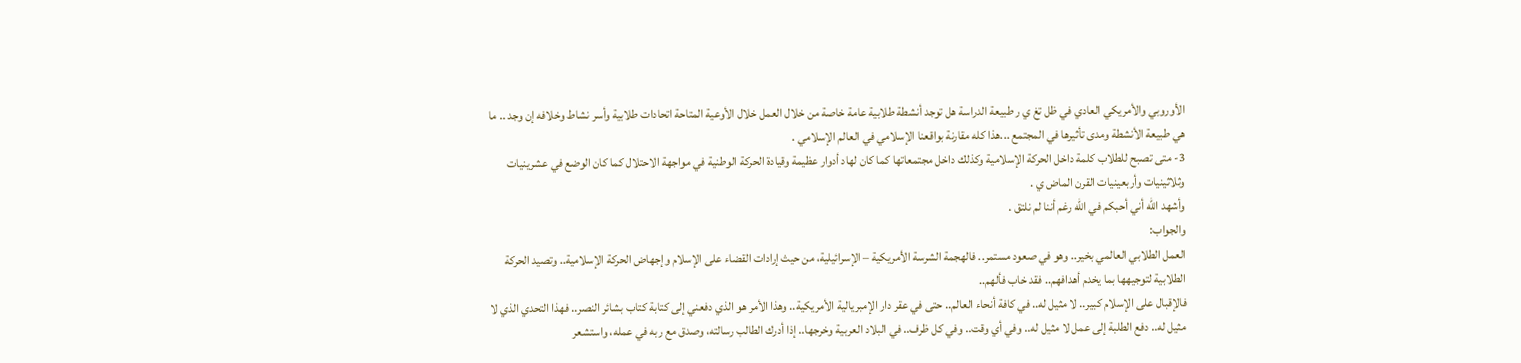الأوروبي والأمريكي العادي في ظل تغ ي ر طبيعة الدراسة هل توجد أنشطة طلابية عامة خاصة من خلال العمل خلال الأوعية المتاحة اتحادات طلابية وأسر نشاط وخلافه إن وجد .. ما هي طبيعة الأنشطة ومدى تأثيرها في المجتمع ...هذا كله مقارنة بواقعنا الإسلامي في العالم الإسلامي .
3- متى تصبح للطلاب كلمة داخل الحركة الإسلامية وكذلك داخل مجتمعاتها كما كان لهاد أدوار عظيمة وقيادة الحركة الوطنية في مواجهة الاحتلال كما كان الوضع في عشرينيات وثلاثينيات وأربعينيات القرن الماض ي .
وأشهد الله أني أحبكم في الله رغم أننا لم نلتق .
والجواب:
العمل الطلابي العالمي بخير.. وهو في صعود مستمر.. فالهجمة الشرسة الأمريكية – الإسرائيلية، من حيث إرادات القضاء على الإسلام وإجهاض الحركة الإسلامية.. وتصيد الحركة الطلابية لتوجيهها بما يخدم أهدافهم.. فقد خاب فألهم..
فالإقبال على الإسلام كبير.. لا مثيل له.. في كافة أنحاء العالم.. حتى في عقر دار الإمبريالية الأمريكية.. وهذا الأمر هو الذي دفعني إلى كتابة كتاب بشائر النصر.. فهذا التحدي الذي لا مثيل له.. دفع الطلبة إلى عمل لا مثيل له.. وفي أي وقت.. وفي كل ظرف.. في البلاد العربية وخرجها.. إذا أدرك الطالب رسالته، وصدق مع ربه في عمله، واستشعر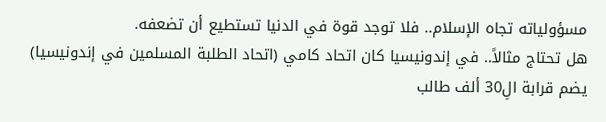مسؤولياته تجاه الإسلام.. فلا توجد قوة في الدنيا تستطيع أن تضعفه.
هل تحتاج مثالاً.. في إندونيسيا كان اتحاد كامي (اتحاد الطلبة المسلمين في إندونيسيا) يضم قرابة الِ30 ألف طالب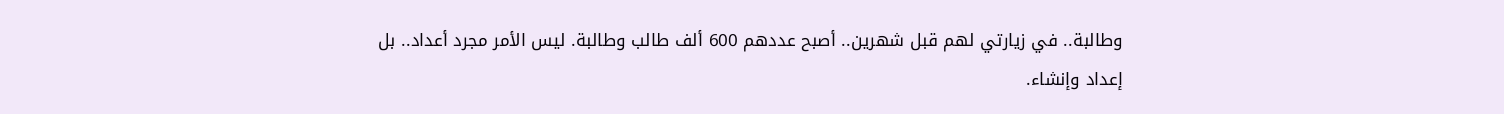وطالبة.. في زيارتي لهم قبل شهرين.. أصبح عددهم 600 ألف طالب وطالبة. ليس الأمر مجرد أعداد.. بل إعداد وإنشاء.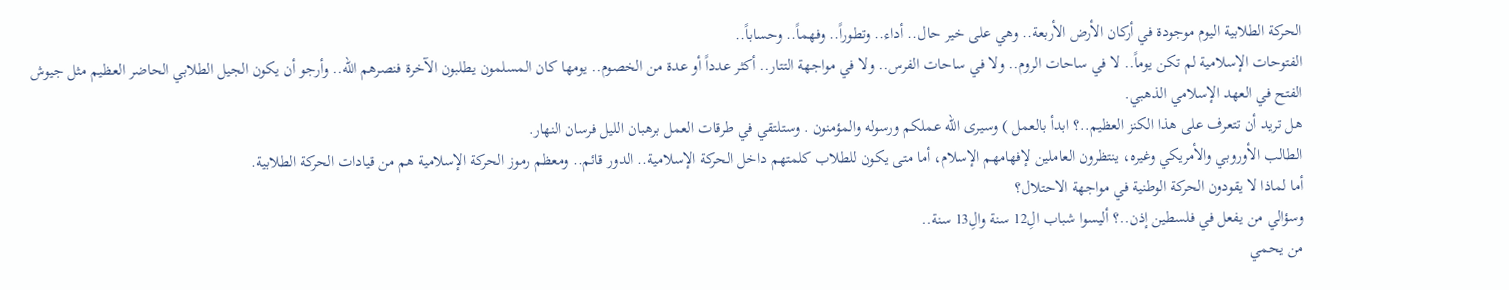الحركة الطلابية اليوم موجودة في أركان الأرض الأربعة.. وهي على خير حال.. أداء.. وتطوراً.. وفهماً.. وحساباً..
الفتوحات الإسلامية لم تكن يوماً.. لا في ساحات الروم.. ولا في ساحات الفرس.. ولا في مواجهة التتار.. أكثر عدداً أو عدة من الخصوم.. يومها كان المسلمون يطلبون الآخرة فنصرهم الله.. وأرجو أن يكون الجيل الطلابي الحاضر العظيم مثل جيوش الفتح في العهد الإسلامي الذهبي.
هل تريد أن تتعرف على هذا الكنز العظيم..؟ ابدأ بالعمل ) وسيرى الله عملكم ورسوله والمؤمنون . وستلتقي في طرقات العمل برهبان الليل فرسان النهار.
الطالب الأوروبي والأمريكي وغيره، ينتظرون العاملين لإفهامهم الإسلام، أما متى يكون للطلاب كلمتهم داخل الحركة الإسلامية.. الدور قائم.. ومعظم رموز الحركة الإسلامية هم من قيادات الحركة الطلابية.
أما لماذا لا يقودون الحركة الوطنية في مواجهة الاحتلال؟
وسؤالي من يفعل في فلسطين إذن..؟ أليسوا شباب الِ12 سنة والِ13 سنة..
من يحمي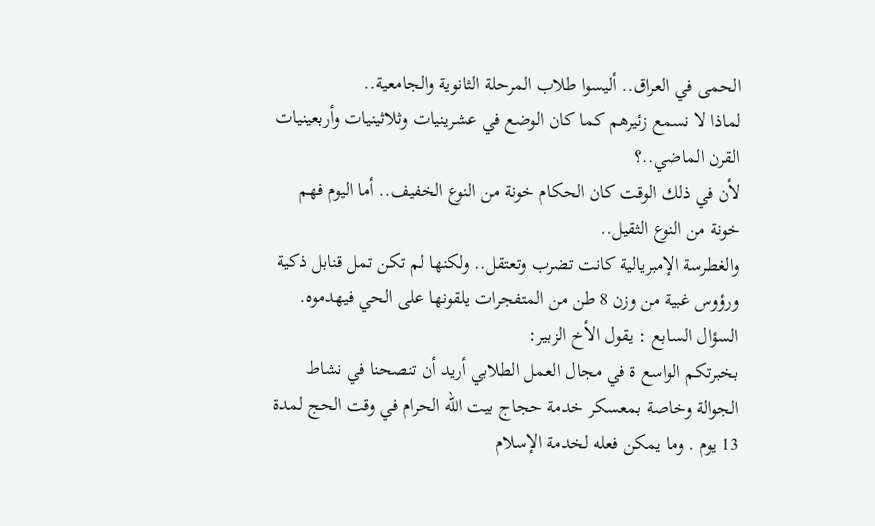الحمى في العراق.. أليسوا طلاب المرحلة الثانوية والجامعية..
لماذا لا نسمع زئيرهم كما كان الوضع في عشرينيات وثلاثينيات وأربعينيات القرن الماضي..؟
لأن في ذلك الوقت كان الحكام خونة من النوع الخفيف.. أما اليوم فهم خونة من النوع الثقيل..
والغطرسة الإمبريالية كانت تضرب وتعتقل.. ولكنها لم تكن تمل قنابل ذكية ورؤوس غبية من وزن 8 طن من المتفجرات يلقونها على الحي فيهدموه.
السؤال السابع : يقول الأخ الزبير:
بخبرتكم الواسع ة في مجال العمل الطلابي أريد أن تنصحنا في نشاط الجوالة وخاصة بمعسكر خدمة حجاج بيت الله الحرام في وقت الحج لمدة 13 يوم . وما يمكن فعله لخدمة الإسلام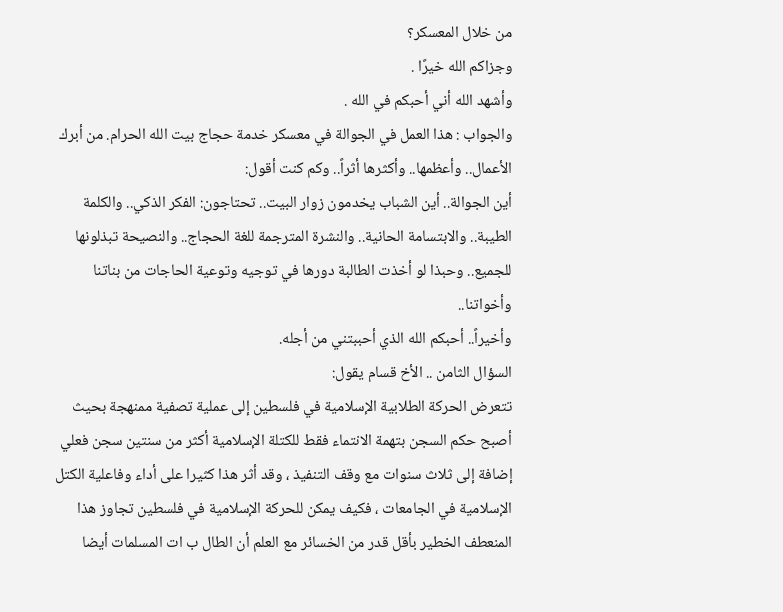من خلال المعسكر؟
وجزاكم الله خيرًا .
وأشهد الله أني أحبكم في الله .
والجواب : هذا العمل في الجوالة في معسكر خدمة حجاج بيت الله الحرام. من أبرك الأعمال.. وأعظمها.. وأكثرها أثراً.. وكم كنت أقول:
أين الجوالة.. أين الشباب يخدمون زوار البيت.. تحتاجون: الفكر الذكي.. والكلمة الطيبة.. والابتسامة الحانية.. والنشرة المترجمة للغة الحجاج.. والنصيحة تبذلونها للجميع.. وحبذا لو أخذت الطالبة دورها في توجيه وتوعية الحاجات من بناتنا وأخواتنا..
وأخيراً.. أحبكم الله الذي أحببتني من أجله.
السؤال الثامن .. الأخ قسام يقول:
تتعرض الحركة الطلابية الإسلامية في فلسطين إلى عملية تصفية ممنهجة بحيث أصبح حكم السجن بتهمة الانتماء فقط للكتلة الإسلامية أكثر من سنتين سجن فعلي إضافة إلى ثلاث سنوات مع وقف التنفيذ ، وقد أثر هذا كثيرا على أداء وفاعلية الكتل الإسلامية في الجامعات ، فكيف يمكن للحركة الإسلامية في فلسطين تجاوز هذا المنعطف الخطير بأقل قدر من الخسائر مع العلم أن الطال ب ات المسلمات أيضا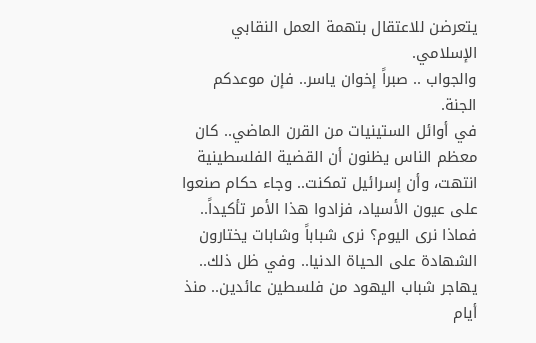يتعرضن للاعتقال بتهمة العمل النقابي الإسلامي.
والجواب .. صبراً إخوان ياسر.. فإن موعدكم الجنة.
في أوائل الستينيات من القرن الماضي.. كان معظم الناس يظنون أن القضية الفلسطينية انتهت، وأن إسرائيل تمكنت.. وجاء حكام صنعوا على عيون الأسياد، فزادوا هذا الأمر تأكيداً.. فماذا نرى اليوم؟ نرى شباباً وشابات يختارون الشهادة على الحياة الدنيا.. وفي ظل ذلك.. يهاجر شباب اليهود من فلسطين عائدين.. منذ أيام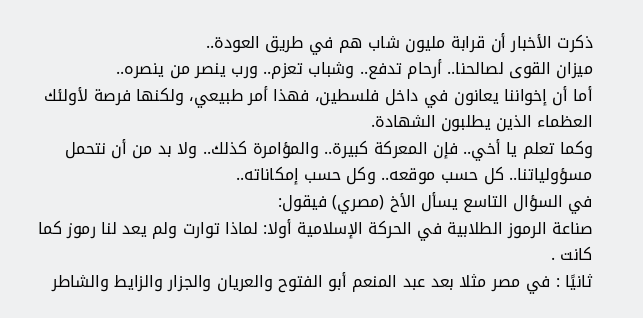ذكرت الأخبار أن قرابة مليون شاب هم في طريق العودة..
ميزان القوى لصالحنا.. أرحام تدفع.. وشباب تعزم.. ورب ينصر من ينصره..
أما أن إخواننا يعانون في داخل فلسطين، فهذا أمر طبيعي، ولكنها فرصة لأولئك العظماء الذين يطلبون الشهادة.
وكما تعلم يا أخي.. فإن المعركة كبيرة.. والمؤامرة كذلك.. ولا بد من أن نتحمل مسؤولياتنا.. كل حسب موقعه.. وكل حسب إمكاناته..
في السؤال التاسع يسأل الأخ (مصري) فيقول:
صناعة الرموز الطلابية في الحركة الإسلامية أولا: لماذا توارت ولم يعد لنا رموز كما كانت .
ثانيًا : في مصر مثلا بعد عبد المنعم أبو الفتوح والعريان والجزار والزايط والشاطر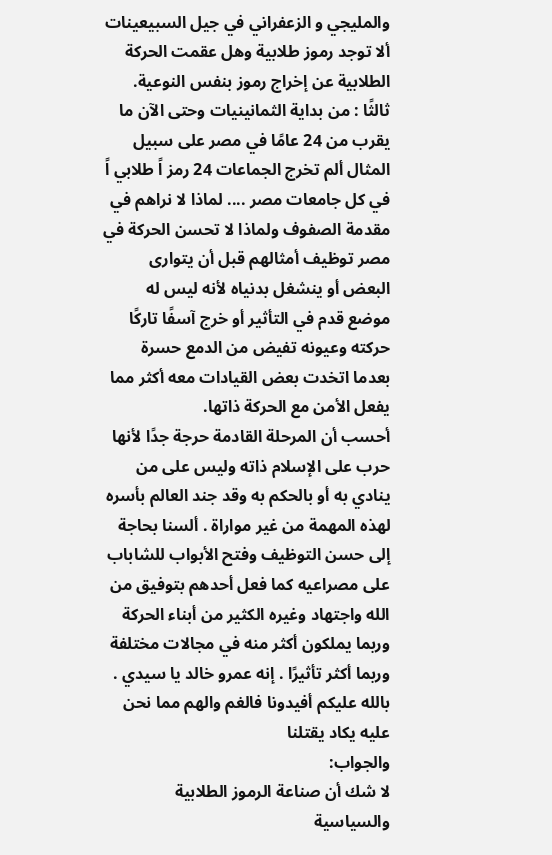والمليجي و الزعفراني في جيل السبيعينات ألا توجد رموز طلابية وهل عقمت الحركة الطلابية عن إخراج رموز بنفس النوعية.
ثالثًا : من بداية الثمانينيات وحتى الآن ما يقرب من 24 عامًا في مصر على سبيل المثال ألم تخرج الجماعات 24 رمز اً طلابي اً في كل جامعات مصر .... لماذا لا نراهم في مقدمة الصفوف ولماذا لا تحسن الحركة في مصر توظيف أمثالهم قبل أن يتوارى البعض أو ينشغل بدنياه لأنه ليس له موضع قدم في التأثير أو خرج آسفًا تاركًا حركته وعيونه تفيض من الدمع حسرة بعدما اتخدت بعض القيادات معه أكثر مما يفعل الأمن مع الحركة ذاتها.
أحسب أن المرحلة القادمة حرجة جدًا لأنها حرب على الإسلام ذاته وليس على من ينادي به أو بالحكم به وقد جند العالم بأسره لهذه المهمة من غير مواراة . ألسنا بحاجة إلى حسن التوظيف وفتح الأبواب للشاباب على مصراعيه كما فعل أحدهم بتوفيق من الله واجتهاد وغيره الكثير من أبناء الحركة وربما يملكون أكثر منه في مجالات مختلفة وربما أكثر تأثيرًا . إنه عمرو خالد يا سيدي .
بالله عليكم أفيدونا فالغم والهم مما نحن عليه يكاد يقتلنا
والجواب:
لا شك أن صناعة الرموز الطلابية والسياسية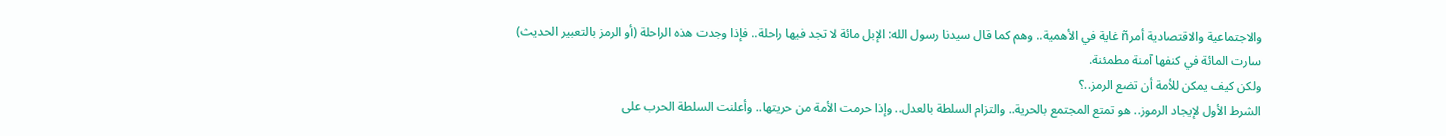والاجتماعية والاقتصادية أمرñ غاية في الأهمية.. وهم كما قال سيدنا رسول الله: الإبل مائة لا تجد فيها راحلة.. فإذا وجدت هذه الراحلة (أو الرمز بالتعبير الحديث) سارت المائة في كنفها آمنة مطمئنة.
ولكن كيف يمكن للأمة أن تضع الرمز..؟
الشرط الأول لإيجاد الرموز.. هو تمتع المجتمع بالحرية.. والتزام السلطة بالعدل.. وإذا حرمت الأمة من حريتها.. وأعلنت السلطة الحرب على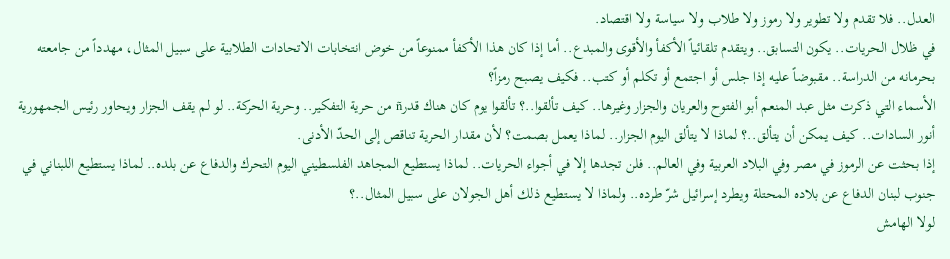العدل.. فلا تقدم ولا تطوير ولا رموز ولا طلاب ولا سياسة ولا اقتصاد.
في ظلال الحريات.. يكون التسابق.. ويتقدم تلقائياً الأكفأ والأقوى والمبدع.. أما إذا كان هذا الأكفأ ممنوعاً من خوض انتخابات الاتحادات الطلابية على سبيل المثال، مهدداً من جامعته بحرمانه من الدراسة.. مقبوضاً عليه إذا جلس أو اجتمع أو تكلم أو كتب.. فكيف يصبح رمزاً؟
الأسماء التي ذكرت مثل عبد المنعم أبو الفتوح والعريان والجزار وغيرها.. كيف تألقوا..؟ تألقوا يوم كان هناك قدرñ من حرية التفكير.. وحرية الحركة.. لو لم يقف الجزار ويحاور رئيس الجمهورية أنور السادات.. كيف يمكن أن يتألق..؟ لماذا لا يتألق اليوم الجزار.. لماذا يعمل بصمت؟ لأن مقدار الحرية تناقص إلى الحدّ الأدنى.
إذا بحثت عن الرموز في مصر وفي البلاد العربية وفي العالم.. فلن تجدها إلا في أجواء الحريات.. لماذا يستطيع المجاهد الفلسطيني اليوم التحرك والدفاع عن بلده.. لماذا يستطيع اللبناني في جنوب لبنان الدفاع عن بلاده المحتلة ويطرد إسرائيل شرّ طرده.. ولماذا لا يستطيع ذلك أهل الجولان على سبيل المثال..؟
لولا الهامش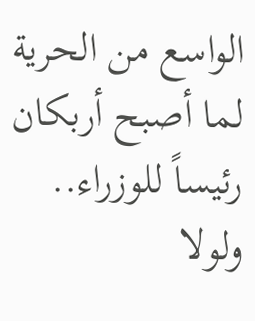الواسع من الحرية لما أصبح أربكان رئيساً للوزراء.. ولولا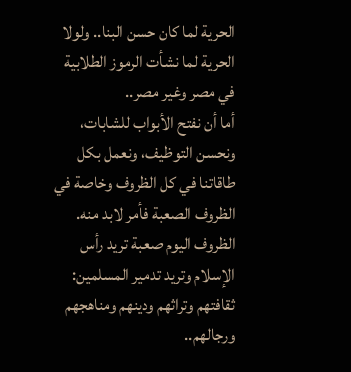الحرية لما كان حسن البنا.. ولولا الحرية لما نشأت الرموز الطلابية في مصر وغير مصر..
أما أن نفتح الأبواب للشابات، ونحسن التوظيف، ونعمل بكل طاقاتنا في كل الظروف وخاصة في الظروف الصعبة فأمر لابد منه.
الظروف اليوم صعبة تريد رأس الإسلام وتريد تدمير المسلمين: ثقافتهم وتراثهم ودينهم ومناهجهم ورجالهم..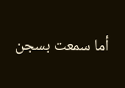أما سمعت بسجن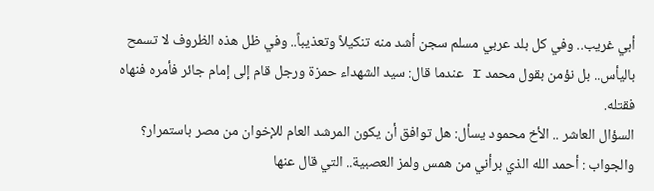أبي غريب.. وفي كل بلد عربي مسلم سجن أشد منه تنكيلاً وتعذيباً.. وفي ظل هذه الظروف لا تسمح باليأس.. بل نؤمن بقول محمد r عندما قال: سيد الشهداء حمزة ورجل قام إلى إمام جائر فأمره فنهاه فقتله.
السؤال العاشر .. الأخ محمود يسأل: هل توافق أن يكون المرشد العام للإخوان من مصر باستمرار؟
والجواب : أحمد الله الذي برأني من همس ولمز العصبية.. التي قال عنها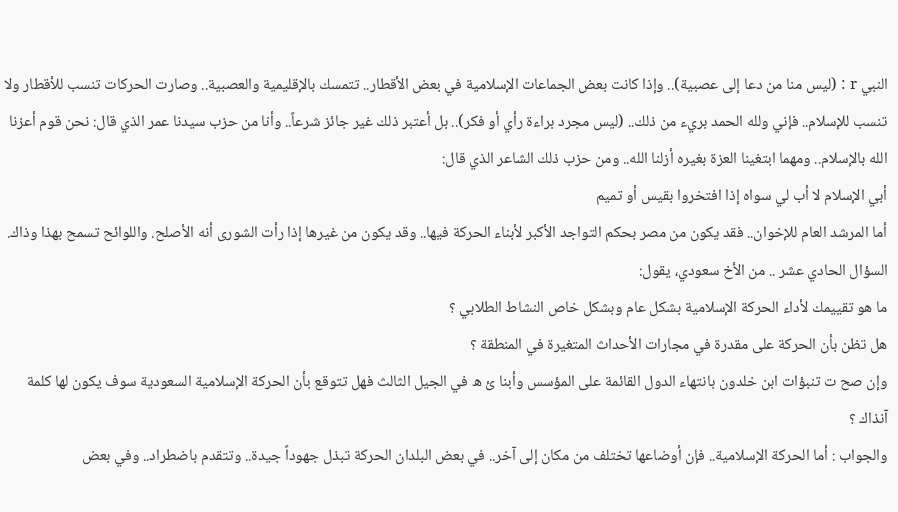النبي r : (ليس منا من دعا إلى عصبية).. وإذا كانت بعض الجماعات الإسلامية في بعض الأقطار.. تتمسك بالإقليمية والعصبية.. وصارت الحركات تنسب للأقطار ولا تنسب للإسلام.. فإني ولله الحمد بريء من ذلك.. (ليس مجرد براءة رأي أو فكر).. بل أعتبر ذلك غير جائز شرعاً.. وأنا من حزب سيدنا عمر الذي قال: نحن قوم أعزنا الله بالإسلام.. ومهما ابتغينا العزة بغيره أزلنا الله.. ومن حزب ذلك الشاعر الذي قال:
أبي الإسلام لا أب لي سواه إذا افتخروا بقيس أو تميم
أما المرشد العام للإخوان.. فقد يكون من مصر بحكم التواجد الأكبر لأبناء الحركة فيها.. وقد يكون من غيرها إذا رأت الشورى أنه الأصلح. واللوائح تسمح بهذا وذاك.
السؤال الحادي عشر .. من الأخ سعودي، يقول:
ما هو تقييمك لأداء الحركة الإسلامية بشكل عام وبشكل خاص النشاط الطلابي ؟
هل تظن بأن الحركة على مقدرة في مجارات الأحداث المتغيرة في المنطقة ؟
وإن صح ت تنبؤات ابن خلدون بانتهاء الدول القائمة على المؤسس وأبنا ئ ه في الجيل الثالث فهل تتوقع بأن الحركة الإسلامية السعودية سوف يكون لها كلمة آنذاك ؟
والجواب : أما الحركة الإسلامية.. فإن أوضاعها تختلف من مكان إلى آخر.. في بعض البلدان الحركة تبذل جهوداً جيدة.. وتتقدم باضطراد.. وفي بعض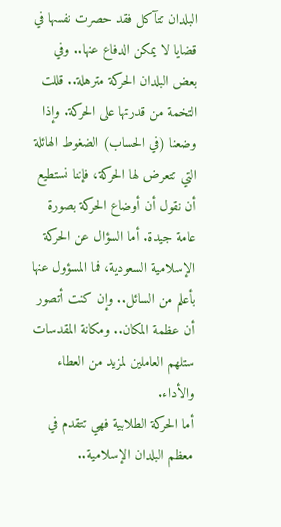البلدان تتآكل فقد حصرت نفسها في قضايا لا يمكن الدفاع عنها.. وفي بعض البلدان الحركة مترهلة.. قللت التخمة من قدرتها على الحركة. وإذا وضعنا (في الحساب) الضغوط الهائلة التي تتعرض لها الحركة، فإننا نستطيع أن نقول أن أوضاع الحركة بصورة عامة جيدة. أما السؤال عن الحركة الإسلامية السعودية، فما المسؤول عنها بأعلم من السائل.. وإن كنت أتصور أن عظمة المكان.. ومكانة المقدسات ستلهم العاملين لمزيد من العطاء والأداء.
أما الحركة الطلابية فهي تتقدم في معظم البلدان الإسلامية..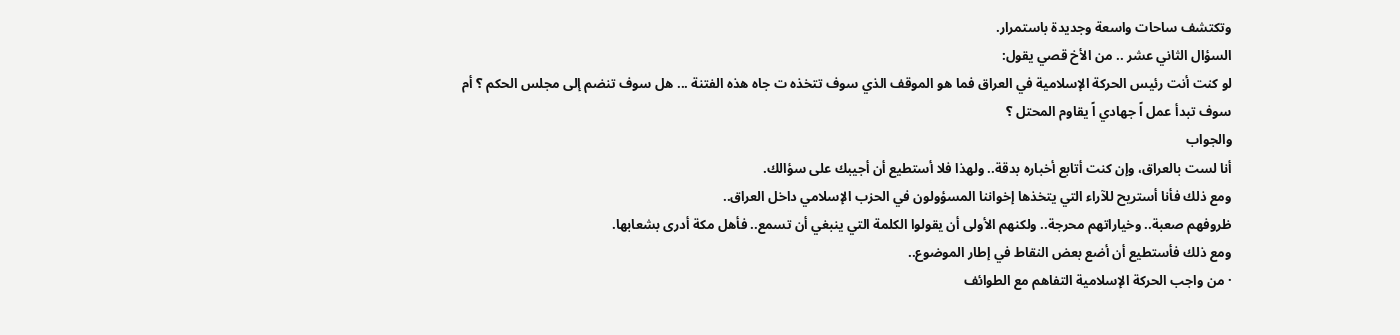وتكتشف ساحات واسعة وجديدة باستمرار.
السؤال الثاني عشر .. من الأخ قصي يقول:
لو كنت أنت رئيس الحركة الإسلامية في العراق فما هو الموقف الذي سوف تتخذه ت جاه هذه الفتنة ... هل سوف تنضم إلى مجلس الحكم ؟ أم سوف تبدأ عمل اً جهادي اً يقاوم المحتل ؟
والجواب
أنا لست بالعراق، وإن كنت أتابع أخباره بدقة.. ولهذا فلا أستطيع أن أجيبك على سؤالك.
ومع ذلك فأنا أستريح للآراء التي يتخذها إخواننا المسؤولون في الحزب الإسلامي داخل العراق..
ظروفهم صعبة.. وخياراتهم محرجة.. ولكنهم الأولى أن يقولوا الكلمة التي ينبغي أن تسمع.. فأهل مكة أدرى بشعابها.
ومع ذلك فأستطيع أن أضع بعض النقاط في إطار الموضوع..
· من واجب الحركة الإسلامية التفاهم مع الطوائف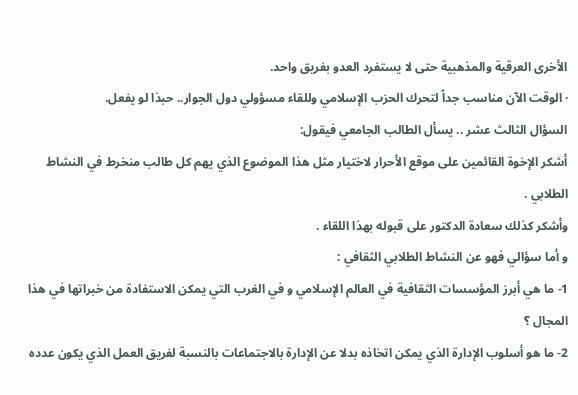الأخرى العرقية والمذهبية حتى لا يستفرد العدو بفريق واحد.
· الوقت الآن مناسب جداً لتحرك الحزب الإسلامي وللقاء مسؤولي دول الجوار.. حبذا لو يفعل.
السؤال الثالث عشر .. يسأل الطالب الجامعي فيقول:
أشكر الإخوة القائمين على موقع الأحرار لاختيار مثل هذا الموضوع الذي يهم كل طالب منخرط في النشاط الطلابي .
وأشكر كذلك سعادة الدكتور على قبوله بهذا اللقاء .
و أما سؤالي فهو عن النشاط الطلابي الثقافي :
1- ما هي أبرز المؤسسات الثقافية في العالم الإسلامي و في الغرب التي يمكن الاستفادة من خبراتها في هذا المجال ؟
2- ما هو أسلوب الإدارة الذي يمكن اتخاذه بدلا عن الإدارة بالاجتماعات بالنسبة لفريق العمل الذي يكون عدده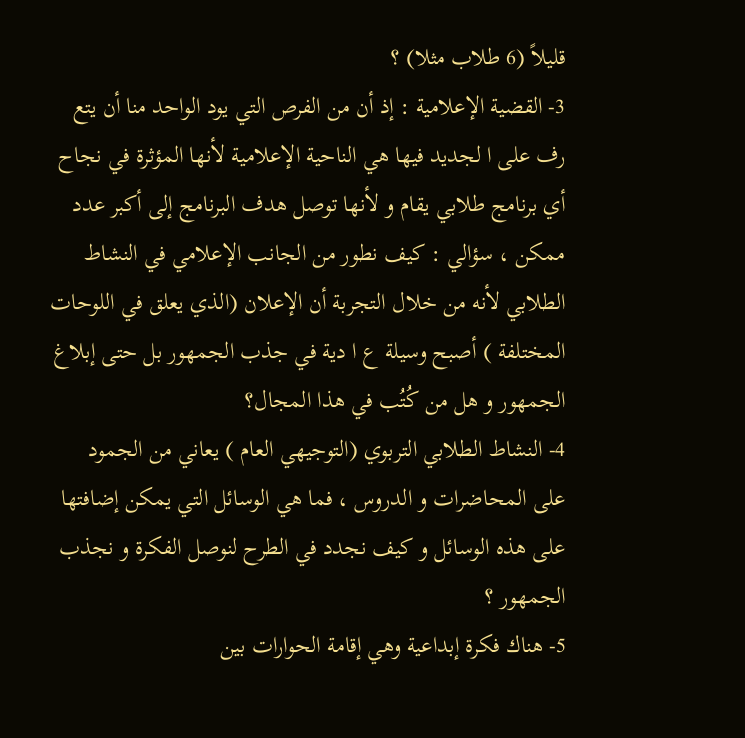قليلاً (6 طلاب مثلا) ؟
3- القضية الإعلامية : إذ أن من الفرص التي يود الواحد منا أن يتع رف على ا لجديد فيها هي الناحية الإعلامية لأنها المؤثرة في نجاح أي برنامج طلابي يقام و لأنها توصل هدف البرنامج إلى أكبر عدد ممكن ، سؤالي : كيف نطور من الجانب الإعلامي في النشاط الطلابي لأنه من خلال التجربة أن الإعلان (الذي يعلق في اللوحات المختلفة ) أصبح وسيلة ع ا دية في جذب الجمهور بل حتى إبلاغ الجمهور و هل من كُتُب في هذا المجال؟
4- النشاط الطلابي التربوي (التوجيهي العام ) يعاني من الجمود على المحاضرات و الدروس ، فما هي الوسائل التي يمكن إضافتها على هذه الوسائل و كيف نجدد في الطرح لنوصل الفكرة و نجذب الجمهور ؟
5- هناك فكرة إبداعية وهي إقامة الحوارات بين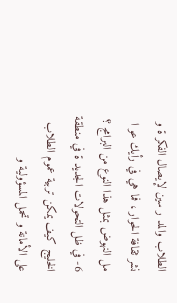الطلاب والمد ر سين لإيصال الفكر ة و نشر ثقافة الحوار ، فما هي في رأيك عو ا مل النهوض بمثل هذا النوع من البرامج ؟
6- في ظل التحولات الجديد ة في منطقة الخليج كيف يمكن تربية عموم الطلاب على الأمانة و تحمل المسؤولية و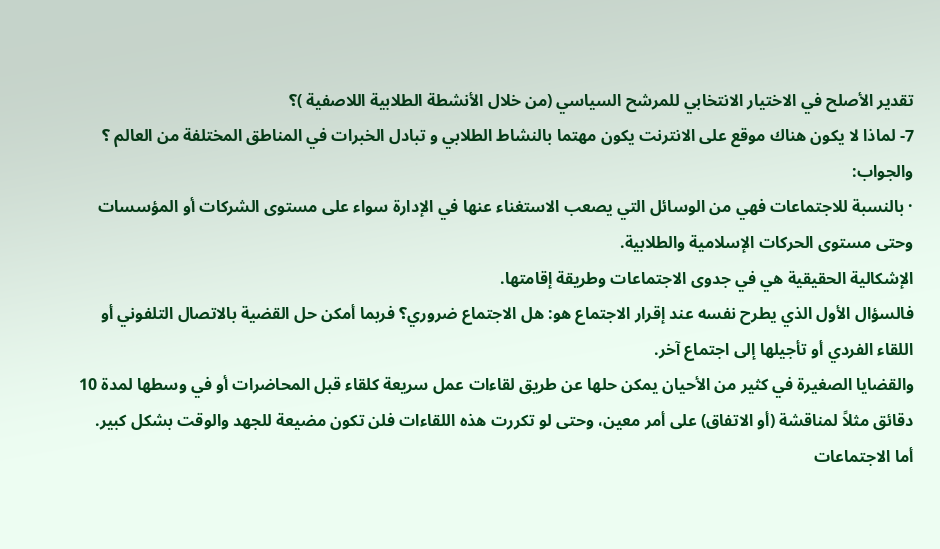تقدير الأصلح في الاختيار الانتخابي للمرشح السياسي (من خلال الأنشطة الطلابية اللاصفية )؟
7- لماذا لا يكون هناك موقع على الانترنت يكون مهتما بالنشاط الطلابي و تبادل الخبرات في المناطق المختلفة من العالم ؟
والجواب:
· بالنسبة للاجتماعات فهي من الوسائل التي يصعب الاستغناء عنها في الإدارة سواء على مستوى الشركات أو المؤسسات وحتى مستوى الحركات الإسلامية والطلابية.
الإشكالية الحقيقية هي في جدوى الاجتماعات وطريقة إقامتها.
فالسؤال الأول الذي يطرح نفسه عند إقرار الاجتماع هو: هل الاجتماع ضروري؟ فربما أمكن حل القضية بالاتصال التلفوني أو اللقاء الفردي أو تأجيلها إلى اجتماع آخر.
والقضايا الصغيرة في كثير من الأحيان يمكن حلها عن طريق لقاءات عمل سريعة كلقاء قبل المحاضرات أو في وسطها لمدة 10 دقائق مثلاً لمناقشة (أو الاتفاق) على أمر معين، وحتى لو تكررت هذه اللقاءات فلن تكون مضيعة للجهد والوقت بشكل كبير.
أما الاجتماعات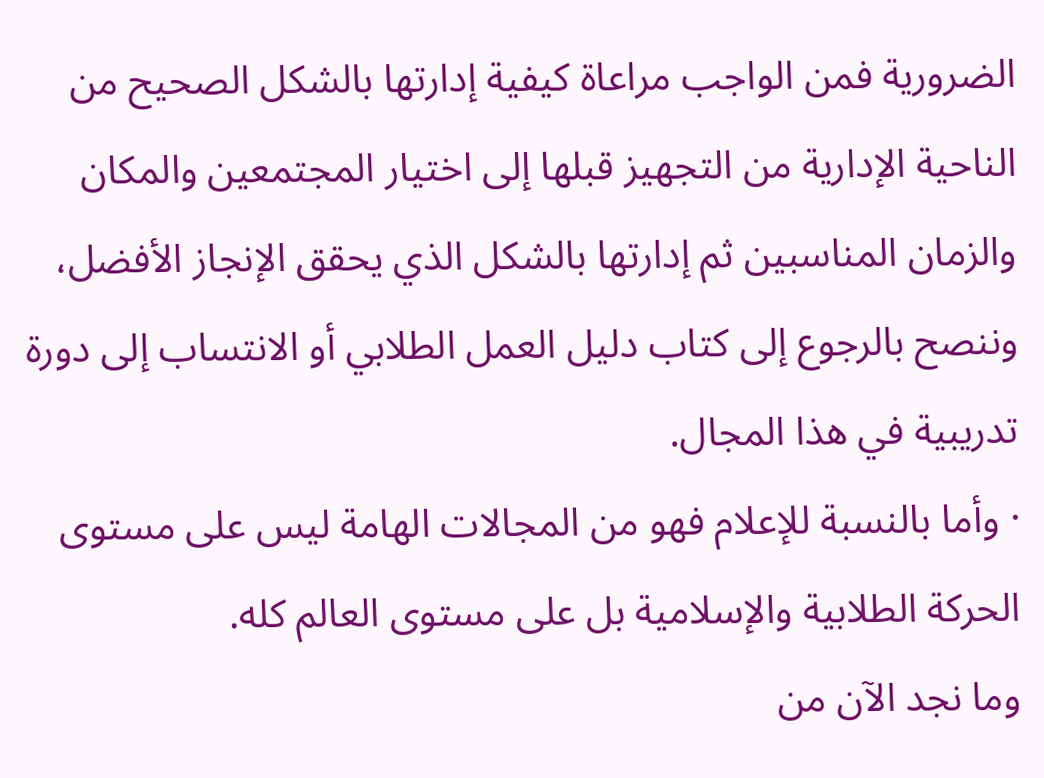الضرورية فمن الواجب مراعاة كيفية إدارتها بالشكل الصحيح من الناحية الإدارية من التجهيز قبلها إلى اختيار المجتمعين والمكان والزمان المناسبين ثم إدارتها بالشكل الذي يحقق الإنجاز الأفضل، وننصح بالرجوع إلى كتاب دليل العمل الطلابي أو الانتساب إلى دورة تدريبية في هذا المجال.
· وأما بالنسبة للإعلام فهو من المجالات الهامة ليس على مستوى الحركة الطلابية والإسلامية بل على مستوى العالم كله.
وما نجد الآن من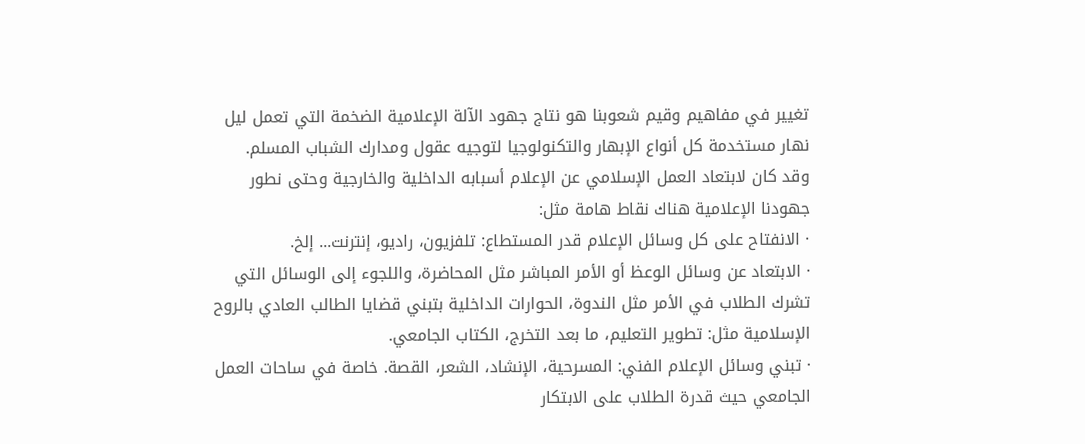تغيير في مفاهيم وقيم شعوبنا هو نتاج جهود الآلة الإعلامية الضخمة التي تعمل ليل نهار مستخدمة كل أنواع الإبهار والتكنولوجيا لتوجيه عقول ومدارك الشباب المسلم.
وقد كان لابتعاد العمل الإسلامي عن الإعلام أسبابه الداخلية والخارجية وحتى نطور جهودنا الإعلامية هناك نقاط هامة مثل:
· الانفتاح على كل وسائل الإعلام قدر المستطاع: تلفزيون، راديو، إنترنت... إلخ.
· الابتعاد عن وسائل الوعظ أو الأمر المباشر مثل المحاضرة، واللجوء إلى الوسائل التي تشرك الطلاب في الأمر مثل الندوة، الحوارات الداخلية بتبني قضايا الطالب العادي بالروح الإسلامية مثل: تطوير التعليم، ما بعد التخرج، الكتاب الجامعي.
· تبني وسائل الإعلام الفني: المسرحية، الإنشاد، الشعر، القصة. خاصة في ساحات العمل الجامعي حيث قدرة الطلاب على الابتكار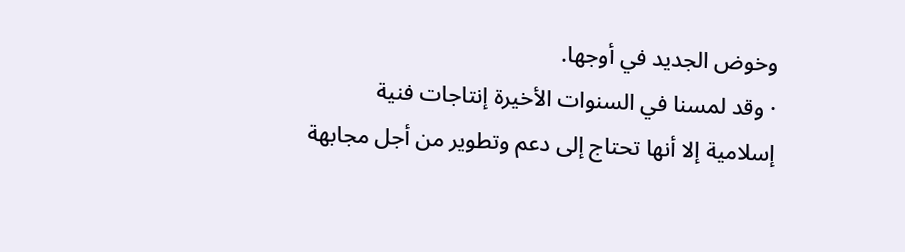وخوض الجديد في أوجها.
· وقد لمسنا في السنوات الأخيرة إنتاجات فنية إسلامية إلا أنها تحتاج إلى دعم وتطوير من أجل مجابهة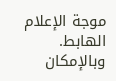موجة الإعلام الهابط.
وبالإمكان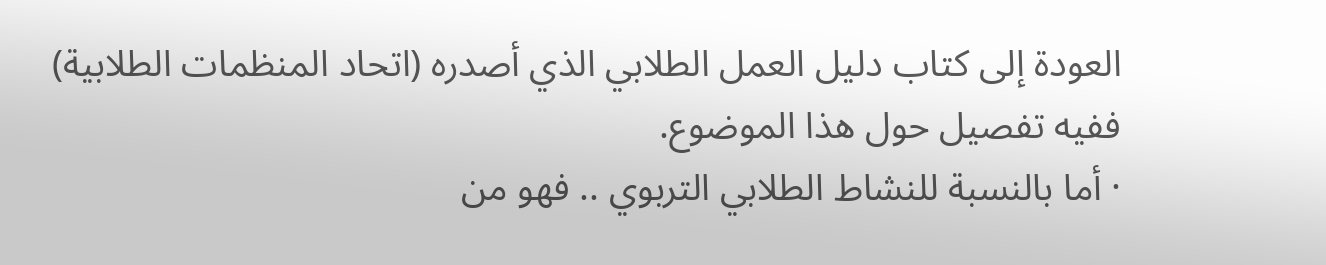العودة إلى كتاب دليل العمل الطلابي الذي أصدره (اتحاد المنظمات الطلابية) ففيه تفصيل حول هذا الموضوع.
· أما بالنسبة للنشاط الطلابي التربوي .. فهو من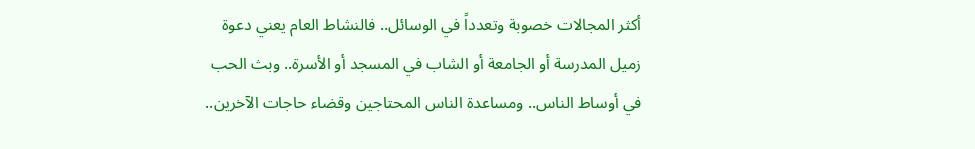أكثر المجالات خصوبة وتعدداً في الوسائل.. فالنشاط العام يعني دعوة زميل المدرسة أو الجامعة أو الشاب في المسجد أو الأسرة.. وبث الحب في أوساط الناس.. ومساعدة الناس المحتاجين وقضاء حاجات الآخرين..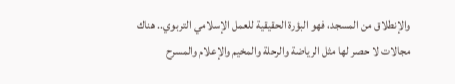والإنطلاق من المسجد، فهو البؤرة الحقيقية للعمل الإسلامي التربوي.. هناك مجالات لا حصر لها مثل الرياضة والرحلة والمخيم والإعلام والمسرح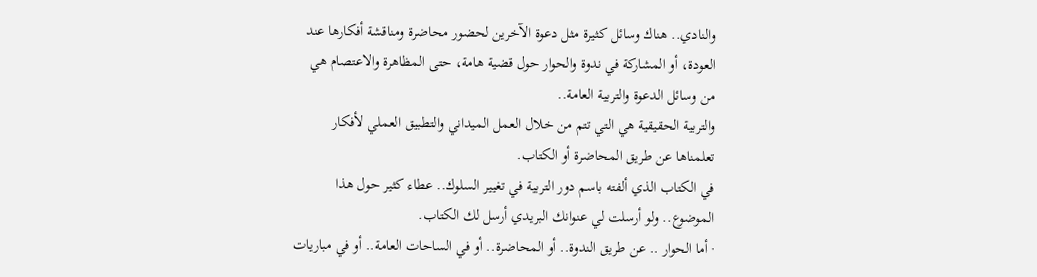والنادي.. هناك وسائل كثيرة مثل دعوة الآخرين لحضور محاضرة ومناقشة أفكارها عند العودة، أو المشاركة في ندوة والحوار حول قضية هامة، حتى المظاهرة والاعتصام هي من وسائل الدعوة والتربية العامة..
والتربية الحقيقية هي التي تتم من خلال العمل الميداني والتطبيق العملي لأفكار تعلمناها عن طريق المحاضرة أو الكتاب.
في الكتاب الذي ألفته باسم دور التربية في تغيير السلوك.. عطاء كثير حول هذا الموضوع.. ولو أرسلت لي عنوانك البريدي أرسل لك الكتاب.
· أما الحوار .. عن طريق الندوة.. أو المحاضرة.. أو في الساحات العامة.. أو في مباريات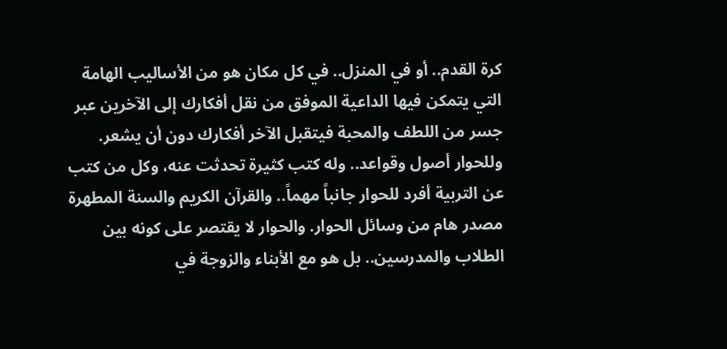كرة القدم.. أو في المنزل.. في كل مكان هو من الأساليب الهامة التي يتمكن فيها الداعية الموفق من نقل أفكارك إلى الآخرين عبر جسر من اللطف والمحبة فيتقبل الآخر أفكارك دون أن يشعر.
وللحوار أصول وقواعد.. وله كتب كثيرة تحدثت عنه، وكل من كتب عن التربية أفرد للحوار جانباً مهماً.. والقرآن الكريم والسنة المطهرة مصدر هام من وسائل الحوار. والحوار لا يقتصر على كونه بين الطلاب والمدرسين.. بل هو مع الأبناء والزوجة في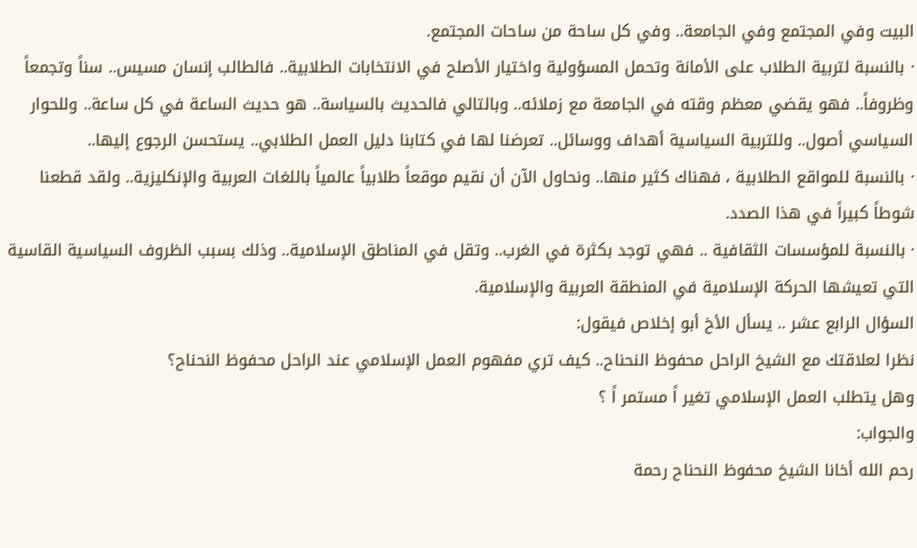البيت وفي المجتمع وفي الجامعة.. وفي كل ساحة من ساحات المجتمع.
· بالنسبة لتربية الطلاب على الأمانة وتحمل المسؤولية واختيار الأصلح في الانتخابات الطلابية.. فالطالب إنسان مسيس.. سناً وتجمعاً وظروفاً.. فهو يقضي معظم وقته في الجامعة مع زملائه.. وبالتالي فالحديث بالسياسة.. هو حديث الساعة في كل ساعة.. وللحوار السياسي أصول.. وللتربية السياسية أهداف ووسائل.. تعرضنا لها في كتابنا دليل العمل الطلابي.. يستحسن الرجوع إليها..
· بالنسبة للمواقع الطلابية ، فهناك كثير منها.. ونحاول الآن أن نقيم موقعاً طلابياً عالمياً باللغات العربية والإنكليزية.. ولقد قطعنا شوطاً كبيراً في هذا الصدد.
· بالنسبة للمؤسسات الثقافية .. فهي توجد بكثرة في الغرب.. وتقل في المناطق الإسلامية.. وذلك بسبب الظروف السياسية القاسية التي تعيشها الحركة الإسلامية في المنطقة العربية والإسلامية.
السؤال الرابع عشر .. يسأل الأخ أبو إخلاص فيقول:
نظرا لعلاقتك مع الشيخ الراحل محفوظ النحناح.. كيف تري مفهوم العمل الإسلامي عند الراحل محفوظ النحناح؟
وهل يتطلب العمل الإسلامي تغير اً مستمر اً ؟
والجواب:
رحم الله أخانا الشيخ محفوظ النحناح رحمة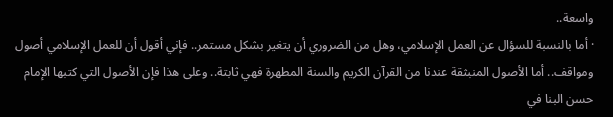واسعة..
· أما بالنسبة للسؤال عن العمل الإسلامي، وهل من الضروري أن يتغير بشكل مستمر.. فإني أقول أن للعمل الإسلامي أصول ومواقف.. أما الأصول المنبثقة عندنا من القرآن الكريم والسنة المطهرة فهي ثابتة.. وعلى هذا فإن الأصول التي كتبها الإمام حسن البنا في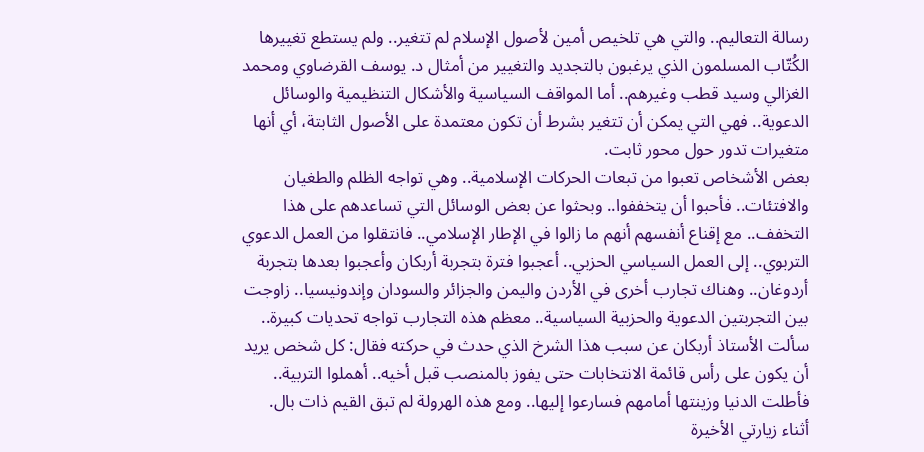رسالة التعاليم.. والتي هي تلخيص أمين لأصول الإسلام لم تتغير.. ولم يستطع تغييرها الكُتّاب المسلمون الذي يرغبون بالتجديد والتغيير من أمثال د. يوسف القرضاوي ومحمد الغزالي وسيد قطب وغيرهم.. أما المواقف السياسية والأشكال التنظيمية والوسائل الدعوية.. فهي التي يمكن أن تتغير بشرط أن تكون معتمدة على الأصول الثابتة، أي أنها متغيرات تدور حول محور ثابت.
بعض الأشخاص تعبوا من تبعات الحركات الإسلامية.. وهي تواجه الظلم والطغيان والافتئات.. فأحبوا أن يتخففوا.. وبحثوا عن بعض الوسائل التي تساعدهم على هذا التخفف.. مع إقناع أنفسهم أنهم ما زالوا في الإطار الإسلامي.. فانتقلوا من العمل الدعوي التربوي.. إلى العمل السياسي الحزبي.. أعجبوا فترة بتجربة أربكان وأعجبوا بعدها بتجربة أردوغان.. وهناك تجارب أخرى في الأردن واليمن والجزائر والسودان وإندونيسيا.. زاوجت بين التجربتين الدعوية والحزبية السياسية.. معظم هذه التجارب تواجه تحديات كبيرة.. سألت الأستاذ أربكان عن سبب هذا الشرخ الذي حدث في حركته فقال: كل شخص يريد أن يكون على رأس قائمة الانتخابات حتى يفوز بالمنصب قبل أخيه.. أهملوا التربية.. فأطلت الدنيا وزينتها أمامهم فسارعوا إليها.. ومع هذه الهرولة لم تبق القيم ذات بال.
أثناء زيارتي الأخيرة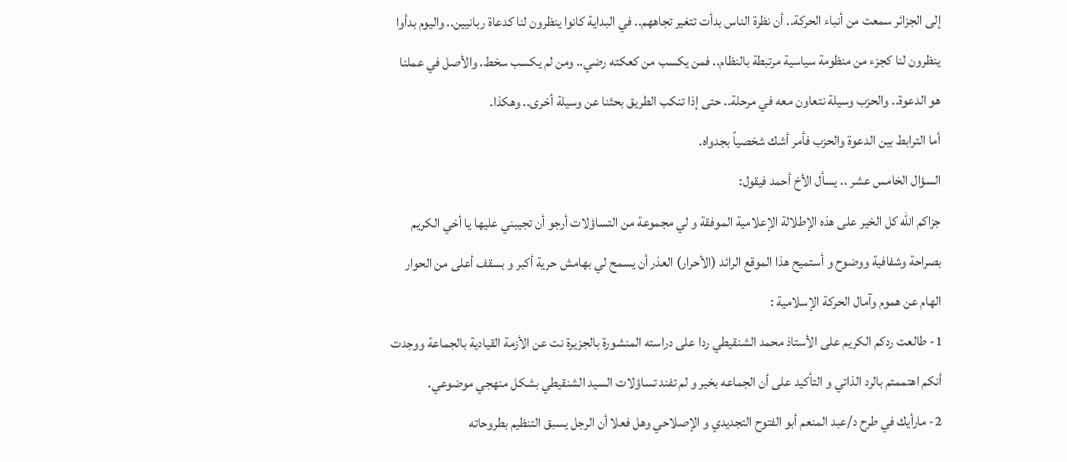إلى الجزائر سمعت من أنباء الحركة.. أن نظرة الناس بدأت تتغير تجاههم.. في البداية كانوا ينظرون لنا كدعاة ربانيين.. واليوم بدأوا ينظرون لنا كجزء من منظومة سياسية مرتبطة بالنظام.. فمن يكسب من كعكته رضي.. ومن لم يكسب سخط. والأصل في عملنا هو الدعوة.. والحزب وسيلة نتعاون معه في مرحلة.. حتى إذا تنكب الطريق بحثنا عن وسيلة أخرى.. وهكذا.
أما الترابط بين الدعوة والحزب فأمر أشك شخصياً بجدواه.
السؤال الخامس عشر .. يسأل الأخ أحمد فيقول:
جزاكم الله كل الخير على هذه الإطلالة الإعلامية الموفقة و لي مجموعة من التساؤلات أرجو أن تجيبني عليها يا أخي الكريم بصراحة وشفافية ووضوح و أستميح هذا الموقع الرائد (الأحرار) العذر أن يسمح لي بهامش حرية أكبر و بسقف أعلى من الحوار الهام عن هموم وآمال الحركة الإسلامية :
1- طالعت ردكم الكريم على الأستاذ محمد الشنقيطي ردا على دراسته المنشورة بالجزيرة نت عن الأزمة القيادية بالجماعة ووجدت أنكم اهتممتم بالرد الذاتي و التأكيد على أن الجماعه بخير و لم تفند تساؤلات السيد الشنقيطي بشكل منهجي موضوعي.
2- مارأيك في طرح د/عبد المنعم أبو الفتوح التجديدي و الإصلاحي وهل فعلا أن الرجل يسبق التنظيم بطروحاته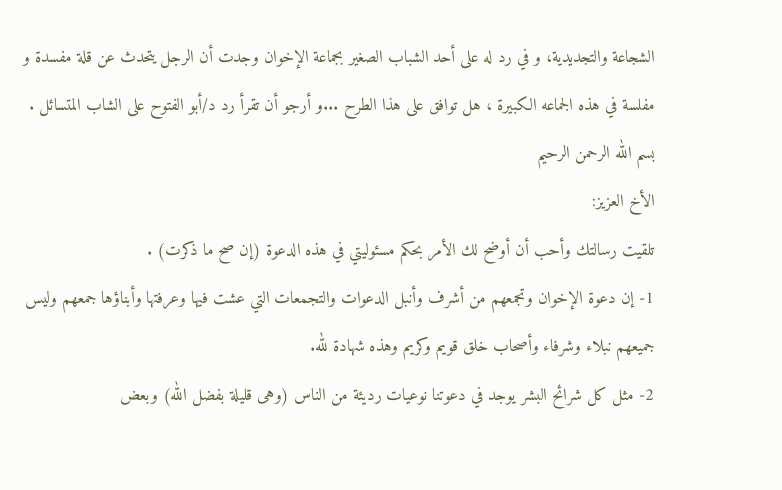الشجاعة والتجديدية، و في رد له على أحد الشباب الصغير بجماعة الإخوان وجدت أن الرجل يتحدث عن قلة مفسدة و مفلسة في هذه الجماعه الكبيرة ، هل توافق على هذا الطرح ...و أرجو أن تقرأ رد د/أبو الفتوح على الشاب المتسائل .
بسم الله الرحمن الرحيم
الأخ العزيز:
تلقيت رسالتك وأحب أن أوضح لك الأمر بحكم مسئوليتي في هذه الدعوة (إن صح ما ذكرت) .
1- إن دعوة الإخوان وتجمعهم من أشرف وأنبل الدعوات والتجمعات التي عشت فيها وعرفتها وأبناؤها جمعهم وليس جميعهم نبلاء وشرفاء وأصحاب خلق قويم وكريم وهذه شهادة لله.
2- مثل كل شرائح البشر يوجد في دعوتنا نوعيات رديئة من الناس (وهى قليلة بفضل الله) وبعض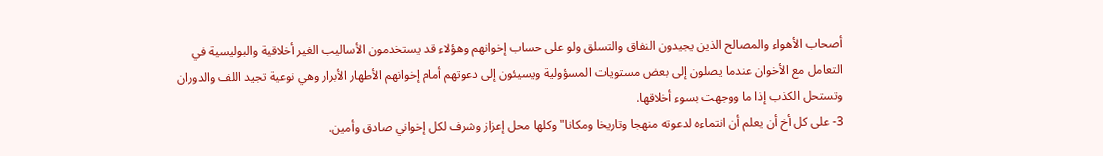أصحاب الأهواء والمصالح الذين يجيدون النفاق والتسلق ولو على حساب إخوانهم وهؤلاء قد يستخدمون الأساليب الغير أخلاقية والبوليسية في التعامل مع الأخوان عندما يصلون إلى بعض مستويات المسؤولية ويسيئون إلى دعوتهم أمام إخوانهم الأطهار الأبرار وهي نوعية تجيد اللف والدوران وتستحل الكذب إذا ما ووجهت بسوء أخلاقها.
3- على كل أخ أن يعلم أن انتماءه لدعوته منهجا وتاريخا ومكانا" وكلها محل إعزاز وشرف لكل إخواني صادق وأمين.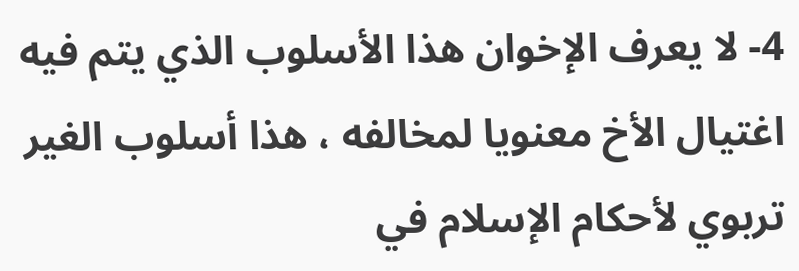4- لا يعرف الإخوان هذا الأسلوب الذي يتم فيه اغتيال الأخ معنويا لمخالفه ، هذا أسلوب الغير تربوي لأحكام الإسلام في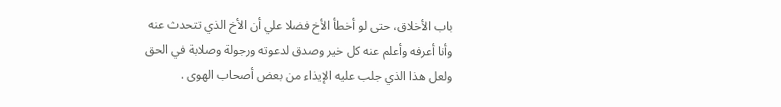باب الأخلاق، حتى لو أخطأ الأخ فضلا علي أن الأخ الذي تتحدث عنه وأنا أعرفه وأعلم عنه كل خير وصدق لدعوته ورجولة وصلابة في الحق ولعل هذا الذي جلب عليه الإيذاء من بعض أصحاب الهوى .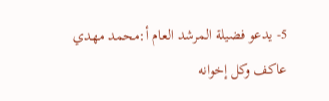5- يدعو فضيلة المرشد العام أ:محمد مهدي عاكف وكل إخوانه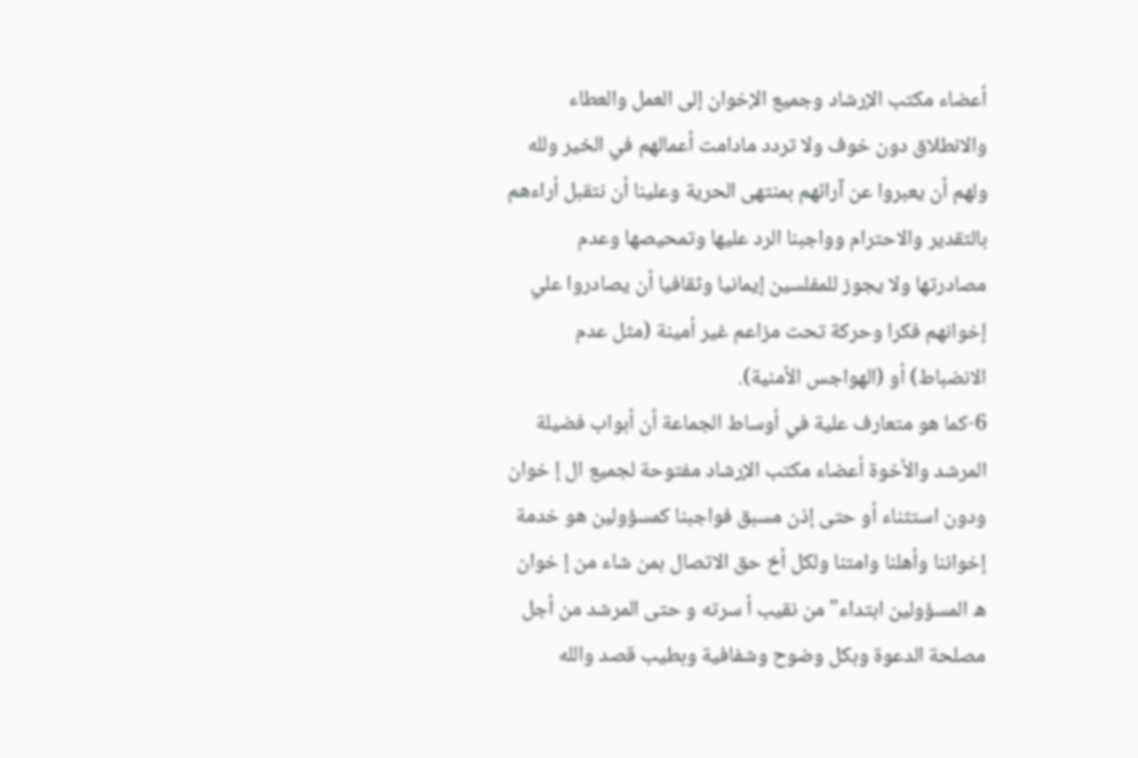أعضاء مكتب الإرشاد وجميع الإخوان إلى العمل والعطاء والانطلاق دون خوف ولا تردد مادامت أعمالهم في الخير ولله ولهم أن يعبروا عن آرائهم بمنتهى الحرية وعلينا أن نتقبل أراءهم بالتقدير والاحترام وواجبنا الرد عليها وتمحيصها وعدم مصادرتها ولا يجوز للمفلسين إيمانيا وثقافيا أن يصادروا علي إخوانهم فكرا وحركة تحت مزاعم غير أمينة (مثل عدم الانضباط) أو (الهواجس الأمنية).
6-كما هو متعارف علية في أوساط الجماعة أن أبواب فضيلة المرشد والأخوة أعضاء مكتب الإرشاد مفتوحة لجميع ال إ خوان ودون استثناء أو حتى إذن مسبق فواجبنا كمسؤولين هو خدمة إخواننا وأهلنا وامتنا ولكل أخ حق الاتصال بمن شاء من إ خوان ه المسؤولين ابتداء" من نقيب أ سرته و حتى المرشد من أجل مصلحة الدعوة وبكل وضوح وشفافية وبطيب قصد والله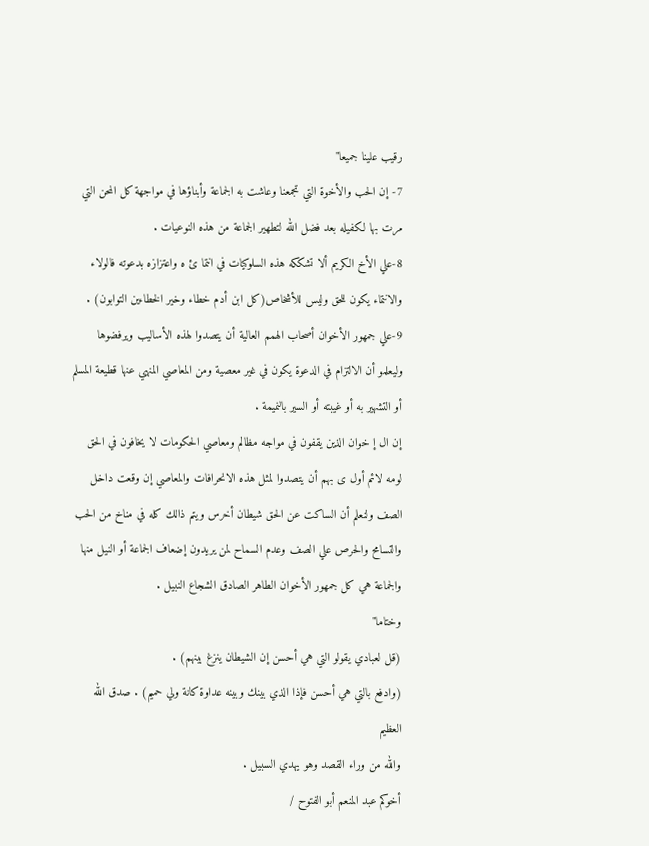رقيب علينا جميعا"
7- إن الحب والأخوة التي تجمعنا وعاشت به الجماعة وأبناؤها في مواجهة كل المحن التي مرت بها لكفيله بعد فضل الله لتطهير الجماعة من هذه النوعيات .
8-علي الأخ الكريم ألا تشككه هذه السلوكيات في انتما ئ ه واعتزازه بدعوته فالولاء والانتماء يكون للحق وليس للأشخاص(كل ابن أدم خطاء وخير الخطاءين التوابون) .
9-علي جمهور الأخوان أصحاب الهمم العالية أن يتصدوا لهذه الأساليب ويرفضوها وليعلمو أن الالتزام في الدعوة يكون في غير معصية ومن المعاصي المنهي عنها قطيعة المسلم أو التشهير به أو غيبته أو السير بالنميمة .
إن ال إ خوان الذين يقفون في مواجه مظالم ومعاصي الحكومات لا يخافون في الحق لومه لائم أول ى بهم أن يتصدوا لمثل هذه الانحرافات والمعاصي إن وقعت داخل الصف ولنعلم أن الساكت عن الحق شيطان أخرس ويتم ذالك كله في مناخ من الحب والتسامح والحرص علي الصف وعدم السماح لمن يريدون إضعاف الجماعة أو النيل منها والجماعة هي كل جمهور الأخوان الطاهر الصادق الشجاع النبيل .
وختاما"
(قل لعبادي يقولو التي هي أحسن إن الشيطان ينزغ بينهم) .
(وادفع بالتي هي أحسن فإذا الذي بينك وبينه عداوة كانة ولي حميم) . صدق الله العظيم
والله من وراء القصد وهو يهدي السبيل .
أخوكم عبد المنعم أبو الفتوح /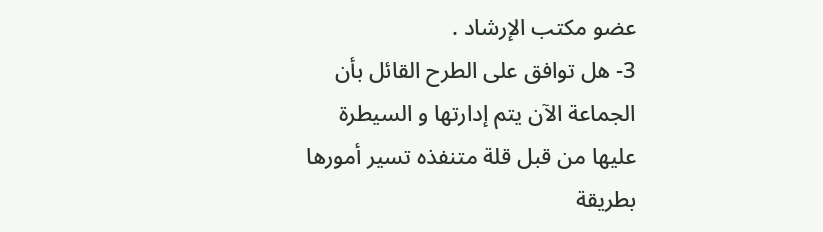عضو مكتب الإرشاد .
3- هل توافق على الطرح القائل بأن الجماعة الآن يتم إدارتها و السيطرة عليها من قبل قلة متنفذه تسير أمورها بطريقة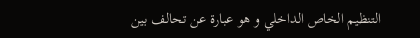التنظيم الخاص الداخلي و هو عبارة عن تحالف بين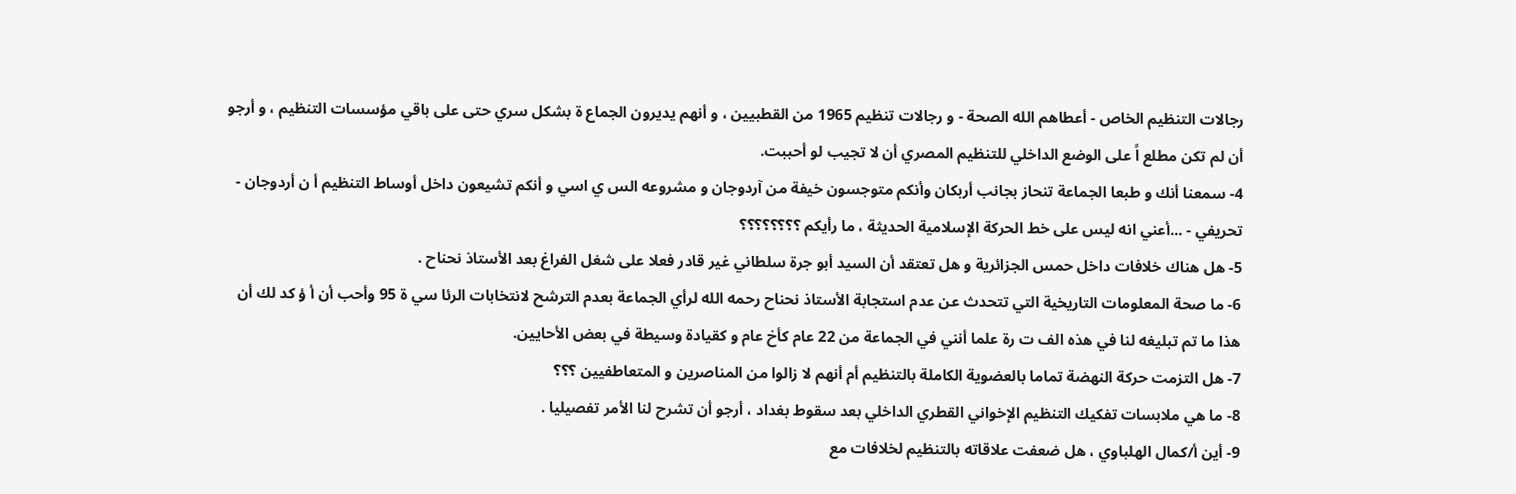رجالات التنظيم الخاص - أعطاهم الله الصحة - و رجالات تنظيم 1965 من القطبيين ، و أنهم يديرون الجماع ة بشكل سري حتى على باقي مؤسسات التنظيم ، و أرجو أن لم تكن مطلع اً على الوضع الداخلي للتنظيم المصري أن لا تجيب لو أحببت.
4- سمعنا أنك و طبعا الجماعة تنحاز بجانب أربكان وأنكم متوجسون خيفة من آردوجان و مشروعه الس ي اسي و أنكم تشيعون داخل أوساط التنظيم أ ن أردوجان - تحريفي - ...أعني انه ليس على خط الحركة الإسلامية الحديثة ، ما رأيكم ؟؟؟؟؟؟؟؟
5- هل هناك خلافات داخل حمس الجزائرية و هل تعتقد أن السيد أبو جرة سلطاني غير قادر فعلا على شغل الفراغ بعد الأستاذ نحناح .
6- ما صحة المعلومات التاريخية التي تتحدث عن عدم استجابة الأستاذ نحناح رحمه الله لرأي الجماعة بعدم الترشح لانتخابات الرئا سي ة 95 وأحب أن أ ؤ كد لك أن هذا ما تم تبليغه لنا في هذه الف ت رة علما أنني في الجماعة من 22 عام كأخ عام و كقيادة وسيطة في بعض الأحايين.
7- هل التزمت حركة النهضة تماما بالعضوية الكاملة بالتنظيم أم أنهم لا زالوا من المناصرين و المتعاطفيين ؟؟؟
8- ما هي ملابسات تفكيك التنظيم الإخواني القطري الداخلي بعد سقوط بغداد ، أرجو أن تشرح لنا الأمر تفصيليا .
9- أين أ/كمال الهلباوي ، هل ضعفت علاقاته بالتنظيم لخلافات مع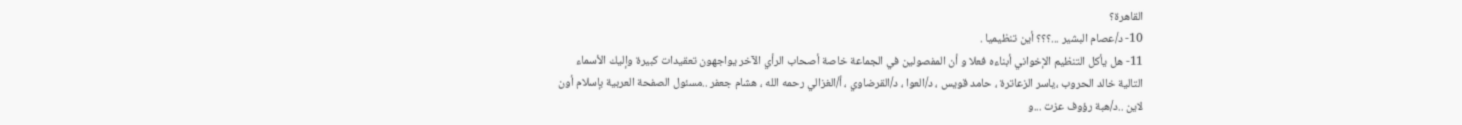القاهرة؟
10- د/عصام البشير ...؟؟؟ أين تنظيميا .
11- هل يأكل التنظيم الإخواني أبناءه فعلا و أن المفصولين في الجماعة خاصة أصحاب الرأي الآخر يواجهون تعقيدات كبيرة وإليك الأسماء التالية خالد الحروب ،ياسر الزعاترة ، حامد قويس ، د/العوا ، د/القرضاوي ، أ/الغزالي رحمه الله ، هشام جعفر ..مسئول الصفحة العربية بإسلام أون لاين ..د/هبة رؤوف عزت ...و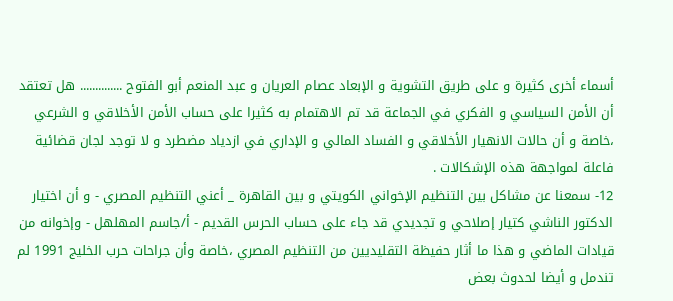أسماء أخرى كثيرة و على طريق التشوية و الإبعاد عصام العريان و عبد المنعم أبو الفتوح .............. هل تعتقد أن الأمن السياسي و الفكري في الجماعة قد تم الاهتمام به كثيرا على حساب الأمن الأخلاقي و الشرعي ،خاصة و أن حالات الانهيار الأخلاقي و الفساد المالي و الإداري في ازدياد مضطرد و لا توجد لجان قضائية فاعلة لمواجهة هذه الإشكالات .
12- سمعنا عن مشاكل بين التنظيم الإخواني الكويتي و بين القاهرة _ أعني التنظيم المصري - و أن اختيار الدكتور الناشي كتيار إصلاحي و تجديدي قد جاء على حساب الحرس القديم - أ/جاسم المهلهل - وإخوانه من قيادات الماضي و هذا ما أثار حفيظة التقليديين من التنظيم المصري ،خاصة وأن جراحات حرب الخليج 1991 لم تندمل و أيضا لحدوث بعض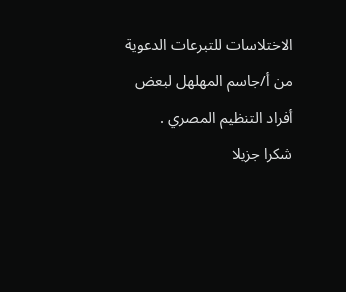الاختلاسات للتبرعات الدعوية من أ/جاسم المهلهل لبعض أفراد التنظيم المصري .
شكرا جزيلا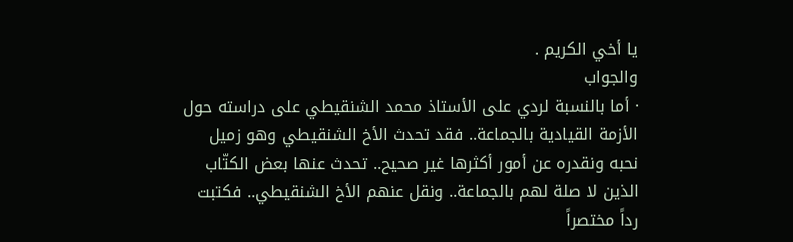يا أخي الكريم .
والجواب
· أما بالنسبة لردي على الأستاذ محمد الشنقيطي على دراسته حول الأزمة القيادية بالجماعة.. فقد تحدث الأخ الشنقيطي وهو زميل نحبه ونقدره عن أمور أكثرها غير صحيح.. تحدث عنها بعض الكتّاب الذين لا صلة لهم بالجماعة.. ونقل عنهم الأخ الشنقيطي.. فكتبت رداً مختصراً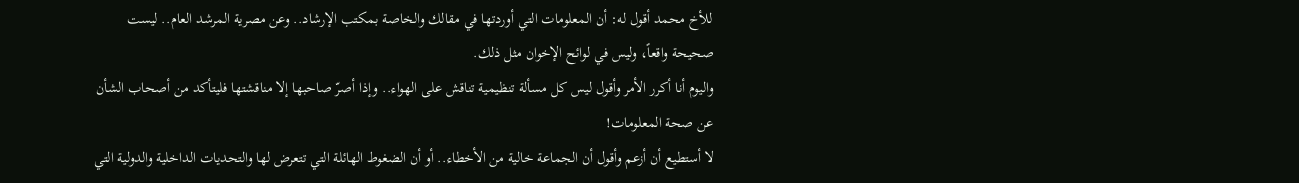للأخ محمد أقول له: أن المعلومات التي أوردتها في مقالك والخاصة بمكتب الإرشاد.. وعن مصرية المرشد العام.. ليست صحيحة واقعاً، وليس في لوائح الإخوان مثل ذلك.
واليوم أنا أكرر الأمر وأقول ليس كل مسألة تنظيمية تناقش على الهواء.. وإذا أصرّ صاحبها إلا مناقشتها فليتأكد من أصحاب الشأن عن صحة المعلومات!
لا أستطيع أن أزعم وأقول أن الجماعة خالية من الأخطاء.. أو أن الضغوط الهائلة التي تتعرض لها والتحديات الداخلية والدولية التي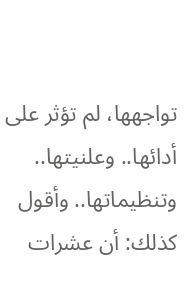تواجهها، لم تؤثر على أدائها.. وعلنيتها.. وتنظيماتها.. وأقول كذلك: أن عشرات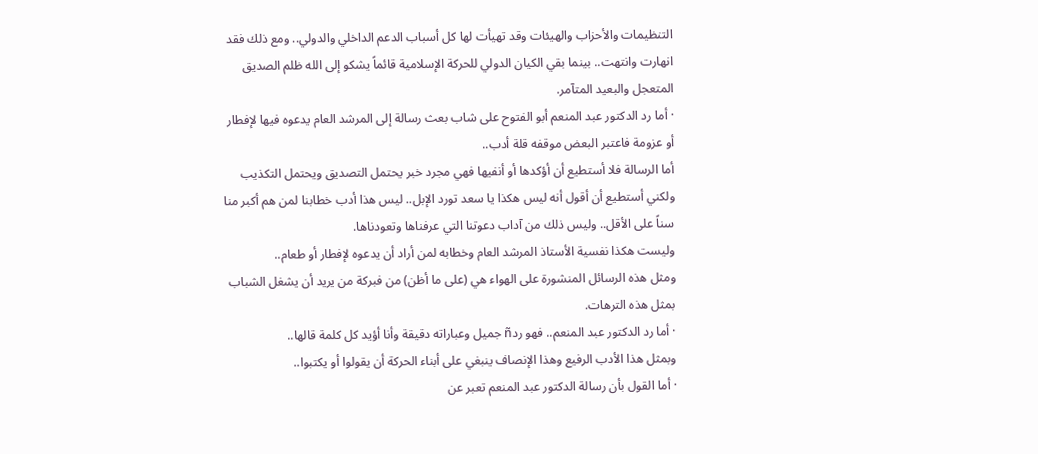التنظيمات والأحزاب والهيئات وقد تهيأت لها كل أسباب الدعم الداخلي والدولي.. ومع ذلك فقد انهارت وانتهت.. بينما بقي الكيان الدولي للحركة الإسلامية قائماً يشكو إلى الله ظلم الصديق المتعجل والبعيد المتآمر.
· أما رد الدكتور عبد المنعم أبو الفتوح على شاب بعث رسالة إلى المرشد العام يدعوه فيها لإفطار أو عزومة فاعتبر البعض موقفه قلة أدب..
أما الرسالة فلا أستطيع أن أؤكدها أو أنفيها فهي مجرد خبر يحتمل التصديق ويحتمل التكذيب ولكني أستطيع أن أقول أنه ليس هكذا يا سعد تورد الإبل.. ليس هذا أدب خطابنا لمن هم أكبر منا سناً على الأقل.. وليس ذلك من آداب دعوتنا التي عرفناها وتعودناها.
وليست هكذا نفسية الأستاذ المرشد العام وخطابه لمن أراد أن يدعوه لإفطار أو طعام..
ومثل هذه الرسائل المنشورة على الهواء هي (على ما أظن) من فبركة من يريد أن يشغل الشباب بمثل هذه الترهات.
· أما رد الدكتور عبد المنعم.. فهو ردñ جميل وعباراته دقيقة وأنا أؤيد كل كلمة قالها..
وبمثل هذا الأدب الرفيع وهذا الإنصاف ينبغي على أبناء الحركة أن يقولوا أو يكتبوا..
· أما القول بأن رسالة الدكتور عبد المنعم تعبر عن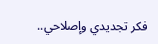فكر تجديدي وإصلاحي..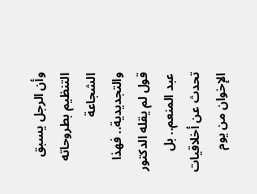وأن الرجل يسبق التنظيم بطروحاته الشجاعة والتجديدية.. فهذا قول لم يقله الدكتور عبد المنعم.. بل تحدث عن أخلاقيات الإخوان من يوم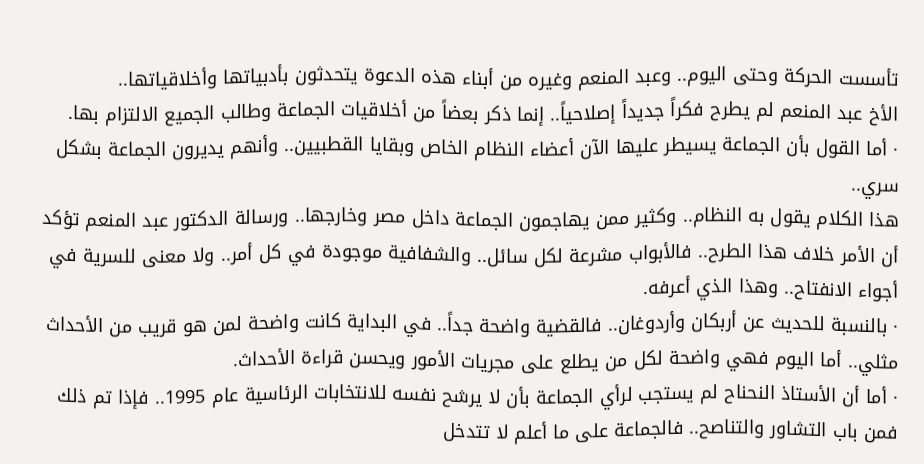تأسست الحركة وحتى اليوم.. وعبد المنعم وغيره من أبناء هذه الدعوة يتحدثون بأدبياتها وأخلاقياتها..
الأخ عبد المنعم لم يطرح فكراً جديداً إصلاحياً.. إنما ذكر بعضاً من أخلاقيات الجماعة وطالب الجميع الالتزام بها.
· أما القول بأن الجماعة يسيطر عليها الآن أعضاء النظام الخاص وبقايا القطبيين.. وأنهم يديرون الجماعة بشكل سري..
هذا الكلام يقول به النظام.. وكثير ممن يهاجمون الجماعة داخل مصر وخارجها.. ورسالة الدكتور عبد المنعم تؤكد أن الأمر خلاف هذا الطرح.. فالأبواب مشرعة لكل سائل.. والشفافية موجودة في كل أمر.. ولا معنى للسرية في أجواء الانفتاح.. وهذا الذي أعرفه.
· بالنسبة للحديث عن أربكان وأردوغان.. فالقضية واضحة جداً.. في البداية كانت واضحة لمن هو قريب من الأحداث مثلي.. أما اليوم فهي واضحة لكل من يطلع على مجريات الأمور ويحسن قراءة الأحداث.
· أما أن الأستاذ النحناح لم يستجب لرأي الجماعة بأن لا يرشح نفسه للانتخابات الرئاسية عام 1995.. فإذا تم ذلك فمن باب التشاور والتناصح.. فالجماعة على ما أعلم لا تتدخل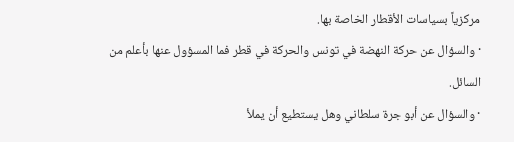مركزياً بسياسات الأقطار الخاصة بها.
· والسؤال عن حركة النهضة في تونس والحركة في قطر فما المسؤول عنها بأعلم من السائل.
· والسؤال عن أبو جرة سلطاني وهل يستطيع أن يملأ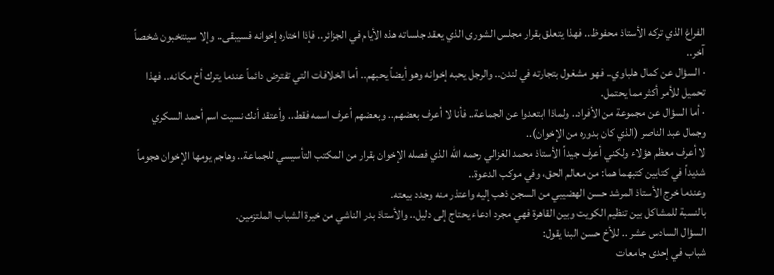الفراغ الذي تركه الأستاذ محفوظ.. فهذا يتعلق بقرار مجلس الشورى الذي يعقد جلساته هذه الأيام في الجزائر.. فإذا اختاره إخوانه فسيبقى.. وإلا سينتخبون شخصاً آخر..
· السؤال عن كمال هلباوي.. فهو مشغول بتجارته في لندن.. والرجل يحبه إخوانه وهو أيضاً يحبهم.. أما الخلافات التي تفترض دائماً عندما يترك أخ مكانه.. فهذا تحميل للأمر أكثر مما يحتمل.
· أما السؤال عن مجموعة من الأفراد.. ولماذا ابتعدوا عن الجماعة.. فأنا لا أعرف بعضهم.. وبعضهم أعرف اسمه فقط.. وأعتقد أنك نسيت اسم أحمد السكري وجمال عبد الناصر (الذي كان بدوره من الإخوان)..
لا أعرف معظم هؤلاء ولكني أعرف جيداً الأستاذ محمد الغزالي رحمه الله الذي فصله الإخوان بقرار من المكتب التأسيسي للجماعة.. وهاجم يومها الإخوان هجوماً شديداً في كتابين كتبهما هما: من معالم الحق، وفي موكب الدعوة..
وعندما خرج الأستاذ المرشد حسن الهضيبي من السجن ذهب إليه واعتذر منه وجدد بيعته.
بالنسبة للمشاكل بين تنظيم الكويت وبين القاهرة فهي مجرد ادعاء يحتاج إلى دليل.. والأستاذ بدر الناشي من خيرة الشباب الملتزمين.
السؤال السادس عشر .. للأخ حسن البنا يقول:
شباب في إحدى جامعات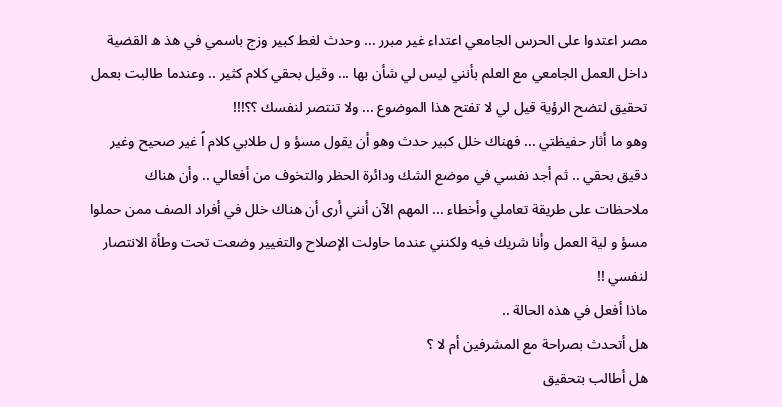مصر اعتدوا على الحرس الجامعي اعتداء غير مبرر ... وحدث لغط كبير وزج باسمي في هذ ه القضية داخل العمل الجامعي مع العلم بأنني ليس لي شأن بها ... وقيل بحقي كلام كثير .. وعندما طالبت بعمل تحقيق لتضح الرؤية قيل لي لا تفتح هذا الموضوع ... ولا تنتصر لنفسك ؟؟!!!
وهو ما أثار حفيظتي ... فهناك خلل كبير حدث وهو أن يقول مسؤ و ل طلابي كلام اً غير صحيح وغير دقيق بحقي .. ثم أجد نفسي في موضع الشك ودائرة الحظر والتخوف من أفعالي .. وأن هناك ملاحظات على طريقة تعاملي وأخطاء ... المهم الآن أنني أرى أن هناك خلل في أفراد الصف ممن حملوا مسؤ و لية العمل وأنا شريك فيه ولكنني عندما حاولت الإصلاح والتغيير وضعت تحت وطأة الانتصار لنفسي !!
ماذا أفعل في هذه الحالة ..
هل أتحدث بصراحة مع المشرفين أم لا ؟
هل أطالب بتحقيق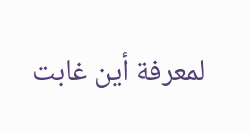لمعرفة أين غابت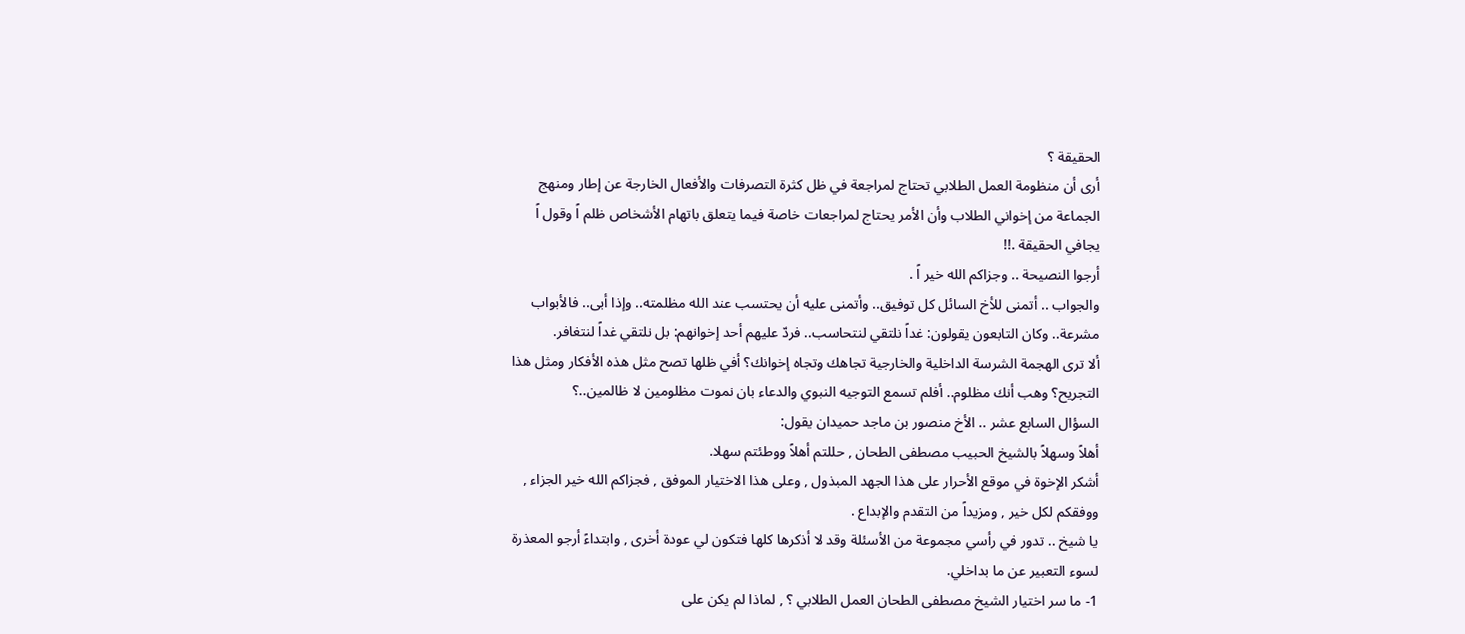الحقيقة ؟
أرى أن منظومة العمل الطلابي تحتاج لمراجعة في ظل كثرة التصرفات والأفعال الخارجة عن إطار ومنهج الجماعة من إخواني الطلاب وأن الأمر يحتاج لمراجعات خاصة فيما يتعلق باتهام الأشخاص ظلم اً وقول اً يجافي الحقيقة .!!
أرجوا النصيحة .. وجزاكم الله خير اً .
والجواب .. أتمنى للأخ السائل كل توفيق.. وأتمنى عليه أن يحتسب عند الله مظلمته.. وإذا أبى.. فالأبواب مشرعة.. وكان التابعون يقولون: غداً نلتقي لنتحاسب.. فردّ عليهم أحد إخوانهم: بل نلتقي غداً لنتغافر.
ألا ترى الهجمة الشرسة الداخلية والخارجية تجاهك وتجاه إخوانك؟ أفي ظلها تصح مثل هذه الأفكار ومثل هذا التجريح؟ وهب أنك مظلوم.. أفلم تسمع التوجيه النبوي والدعاء بان نموت مظلومين لا ظالمين..؟
السؤال السابع عشر .. الأخ منصور بن ماجد حميدان يقول:
أهلاً وسهلاً بالشيخ الحبيب مصطفى الطحان , حللتم أهلاً ووطئتم سهلا.
أشكر الإخوة في موقع الأحرار على هذا الجهد المبذول , وعلى هذا الاختيار الموفق , فجزاكم الله خير الجزاء , ووفقكم لكل خير , ومزيداً من التقدم والإبداع .
يا شيخ .. تدور في رأسي مجموعة من الأسئلة وقد لا أذكرها كلها فتكون لي عودة أخرى , وابتداءً أرجو المعذرة لسوء التعبير عن ما بداخلي.
1- ما سر اختيار الشيخ مصطفى الطحان العمل الطلابي ؟ , لماذا لم يكن على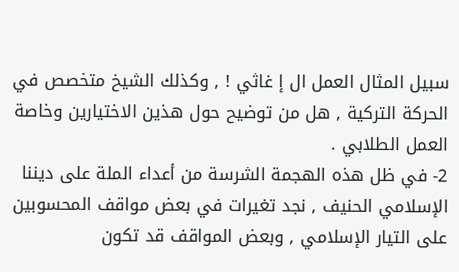سبيل المثال العمل ال إ غاثي ! , وكذلك الشيخ متخصص في الحركة التركية , هل من توضيح حول هذين الاختيارين وخاصة العمل الطلابي .
2- في ظل هذه الهجمة الشرسة من أعداء الملة على ديننا الإسلامي الحنيف , نجد تغيرات في بعض مواقف المحسوبين على التيار الإسلامي , وبعض المواقف قد تكون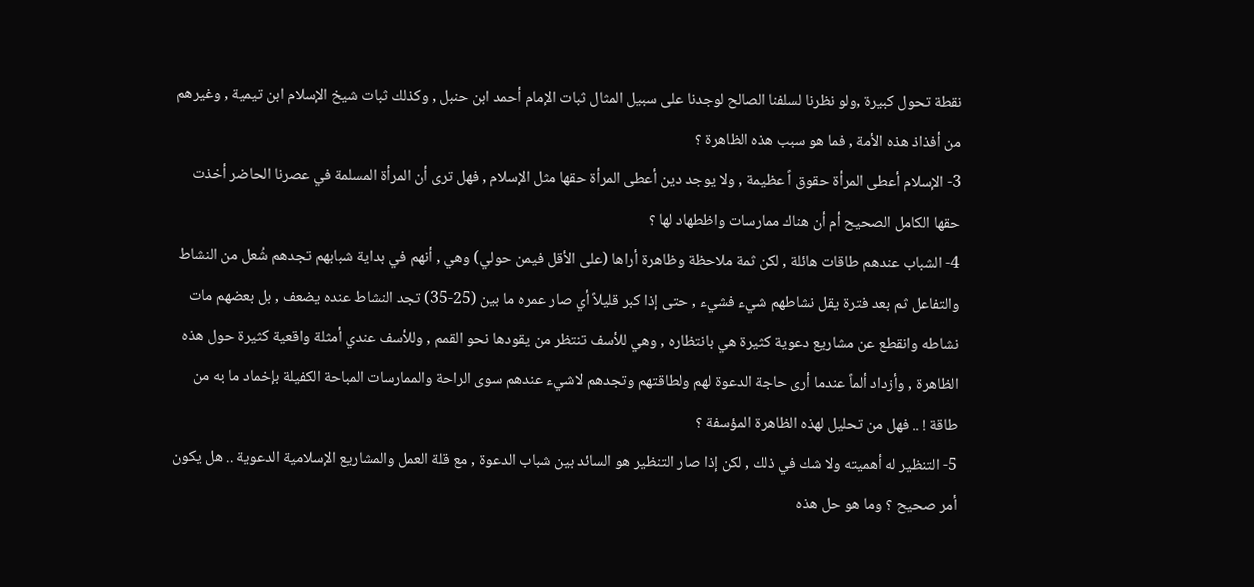نقطة تحول كبيرة ,ولو نظرنا لسلفنا الصالح لوجدنا على سبيل المثال ثبات الإمام أحمد ابن حنبل , وكذلك ثبات شيخ الإسلام ابن تيمية , وغيرهم من أفذاذ هذه الأمة , فما هو سبب هذه الظاهرة ؟
3- الإسلام أعطى المرأة حقوق اً عظيمة , ولا يوجد دين أعطى المرأة حقها مثل الإسلام , فهل ترى أن المرأة المسلمة في عصرنا الحاضر أخذت حقها الكامل الصحيح أم أن هناك ممارسات واظطهاد لها ؟
4- الشباب عندهم طاقات هائلة , لكن ثمة ملاحظة وظاهرة أراها (على الأقل فيمن حولي) وهي , أنهم في بداية شبابهم تجدهم شُعل من النشاط والتفاعل ثم بعد فترة يقل نشاطهم شيء فشيء , حتى إذا كبر قليلاً أي صار عمره ما بين (25-35) تجد النشاط عنده يضعف , بل بعضهم مات نشاطه وانقطع عن مشاريع دعوية كثيرة هي بانتظاره , وهي للأسف تنتظر من يقودها نحو القمم , وللأسف عندي أمثلة واقعية كثيرة حول هذه الظاهرة , وأزداد ألماً عندما أرى حاجة الدعوة لهم ولطاقتهم وتجدهم لاشيء عندهم سوى الراحة والممارسات المباحة الكفيلة بإخماد ما به من طاقة ! .. فهل من تحليل لهذه الظاهرة المؤسفة ؟
5- التنظير له أهميته ولا شك في ذلك , لكن إذا صار التنظير هو السائد بين شباب الدعوة , مع قلة العمل والمشاريع الإسلامية الدعوية .. هل يكون أمر صحيح ؟ وما هو حل هذه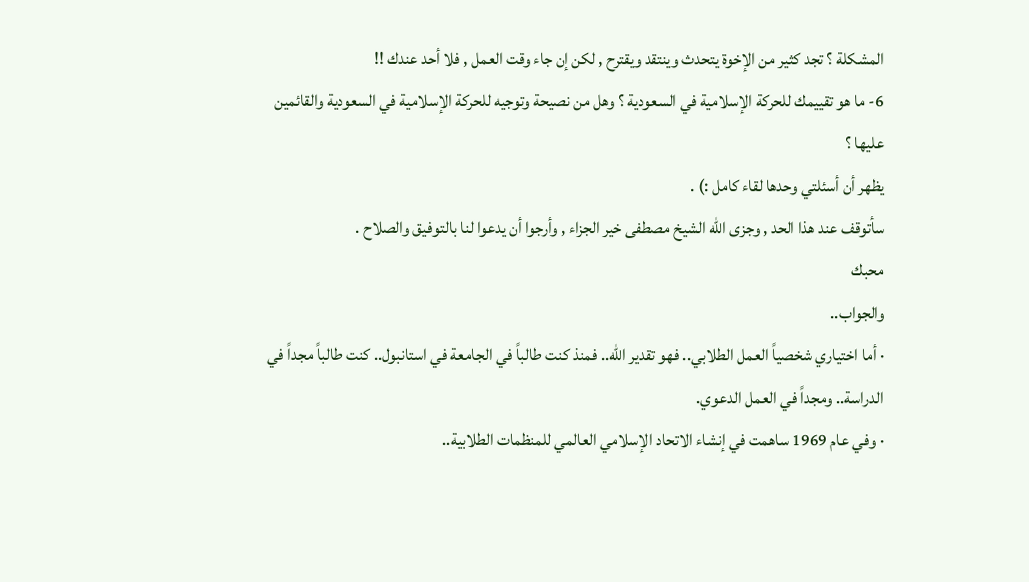المشكلة ؟ تجد كثير من الإخوة يتحدث وينتقد ويقترح , لكن إن جاء وقت العمل , فلا أحد عندك !!
6- ما هو تقييمك للحركة الإسلامية في السعودية ؟ وهل من نصيحة وتوجيه للحركة الإسلامية في السعودية والقائمين عليها ؟
يظهر أن أسئلتي وحدها لقاء كامل :) .
سأتوقف عند هذا الحد , وجزى الله الشيخ مصطفى خير الجزاء , وأرجوا أن يدعوا لنا بالتوفيق والصلاح .
محبك
والجواب..
· أما اختياري شخصياً العمل الطلابي.. فهو تقدير الله.. فمنذ كنت طالباً في الجامعة في استانبول.. كنت طالباً مجداً في الدراسة.. ومجداً في العمل الدعوي.
· وفي عام 1969 ساهمت في إنشاء الاتحاد الإسلامي العالمي للمنظمات الطلابية..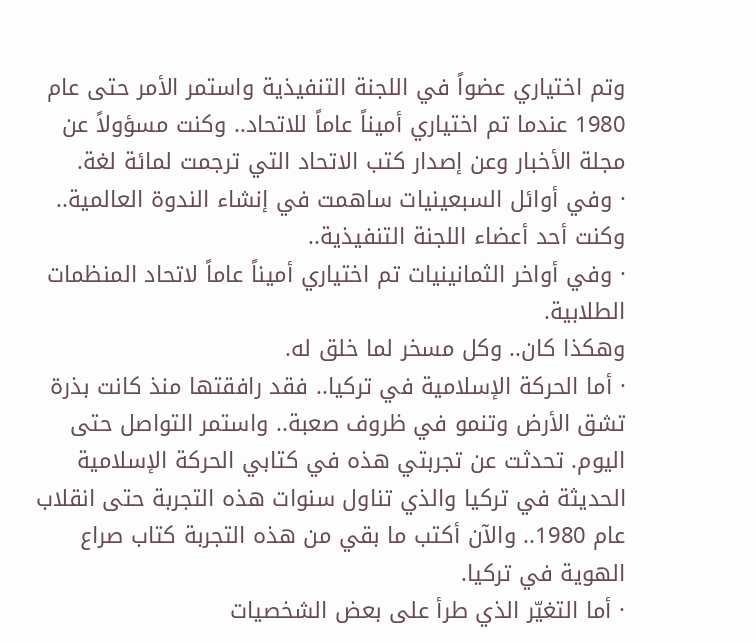وتم اختياري عضواً في اللجنة التنفيذية واستمر الأمر حتى عام 1980 عندما تم اختياري أميناً عاماً للاتحاد.. وكنت مسؤولاً عن مجلة الأخبار وعن إصدار كتب الاتحاد التي ترجمت لمائة لغة.
· وفي أوائل السبعينيات ساهمت في إنشاء الندوة العالمية.. وكنت أحد أعضاء اللجنة التنفيذية..
· وفي أواخر الثمانينيات تم اختياري أميناً عاماً لاتحاد المنظمات الطلابية.
وهكذا كان.. وكل مسخر لما خلق له.
· أما الحركة الإسلامية في تركيا.. فقد رافقتها منذ كانت بذرة تشق الأرض وتنمو في ظروف صعبة.. واستمر التواصل حتى اليوم. تحدثت عن تجربتي هذه في كتابي الحركة الإسلامية الحديثة في تركيا والذي تناول سنوات هذه التجربة حتى انقلاب عام 1980.. والآن أكتب ما بقي من هذه التجربة كتاب صراع الهوية في تركيا.
· أما التغيّر الذي طرأ على بعض الشخصيات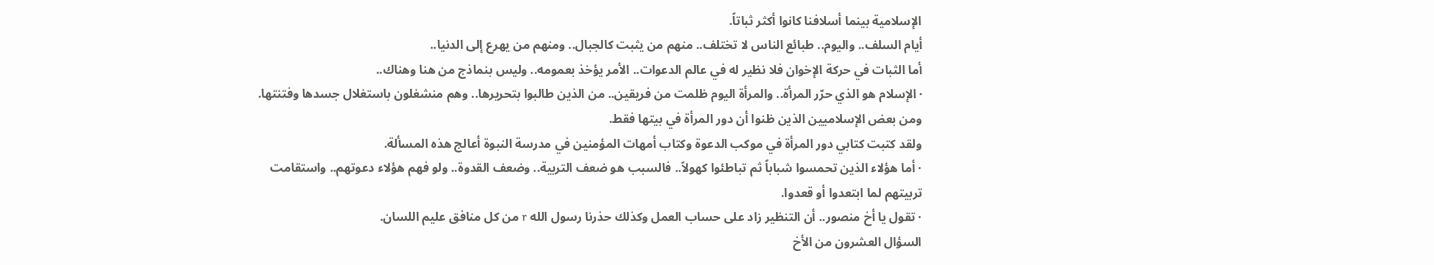الإسلامية بينما أسلافنا كانوا أكثر ثباتاً.
أيام السلف.. واليوم.. طبائع الناس لا تختلف.. منهم من يثبت كالجبال.. ومنهم من يهرع إلى الدنيا..
أما الثبات في حركة الإخوان فلا نظير له في عالم الدعوات.. الأمر يؤخذ بعمومه.. وليس بنماذج من هنا وهناك..
· الإسلام هو الذي حرّر المرأة.. والمرأة اليوم ظلمت من فريقين.. من الذين طالبوا بتحريرها.. وهم منشغلون باستغلال جسدها وفتنتها. ومن بعض الإسلاميين الذين ظنوا أن دور المرأة في بيتها فقط.
ولقد كتبت كتابي دور المرأة في موكب الدعوة وكتاب أمهات المؤمنين في مدرسة النبوة أعالج هذه المسألة.
· أما هؤلاء الذين تحمسوا شباباً ثم تباطئوا كهولاً.. فالسبب هو ضعف التربية.. وضعف القدوة.. ولو فهم هؤلاء دعوتهم.. واستقامت تربيتهم لما ابتعدوا أو قعدوا.
· تقول يا أخ منصور.. أن التنظير زاد على حساب العمل وكذلك حذرنا رسول الله r من كل منافق عليم اللسان.
السؤال العشرون من الأخ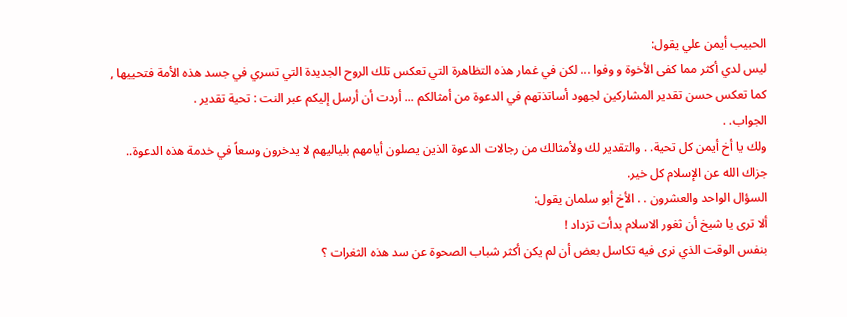الحبيب أيمن علي يقول:
ليس لدي أكثر مما كفى الأخوة و وفوا ... لكن في غمار هذه التظاهرة التي تعكس تلك الروح الجديدة التي تسري في جسد هذه الأمة فتحييها , كما تعكس حسن تقدير المشاركين لجهود أساتذتهم في الدعوة من أمثالكم ... أردت أن أرسل إليكم عبر النت : تحية تقدير .
الجواب. .
ولك يا أخ أيمن كل تحية. . والتقدير لك ولأمثالك من رجالات الدعوة الذين يصلون أيامهم بلياليهم لا يدخرون وسعاً في خدمة هذه الدعوة.. جزاك الله عن الإسلام كل خير.
السؤال الواحد والعشرون . . الأخ أبو سلمان يقول:
ألا ترى يا شيخ أن ثغور الاسلام بدأت تزداد !
بنفس الوقت الذي نرى فيه تكاسل بعض أن لم يكن أكثر شباب الصحوة عن سد هذه الثغرات ؟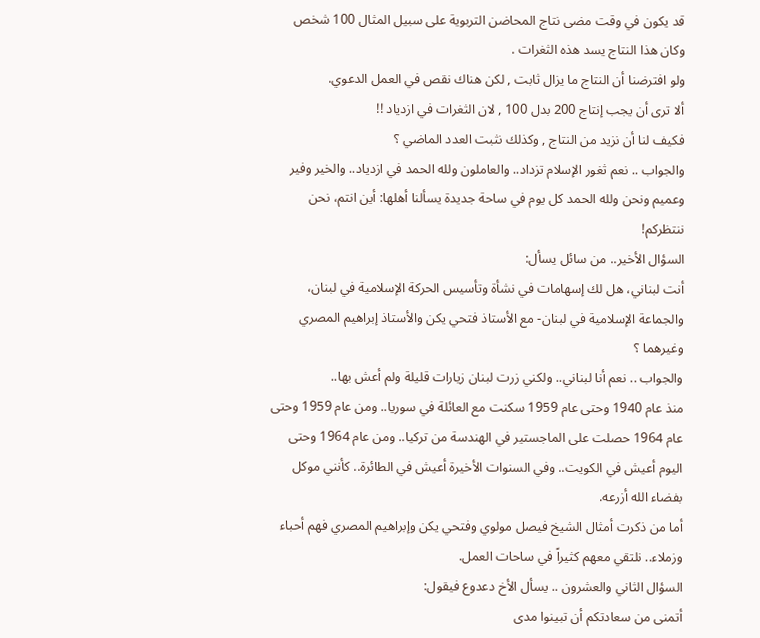قد يكون في وقت مضى نتاج المحاضن التربوية على سبيل المثال 100 شخص وكان هذا النتاج يسد هذه الثغرات .
ولو افترضنا أن النتاج ما يزال ثابت , لكن هناك نقص في العمل الدعوي.
ألا ترى أن يجب إنتاج 200 بدل 100 , لان الثغرات في ازدياد !!
فكيف لنا أن نزيد من النتاج , وكذلك نثبت العدد الماضي ؟
والجواب .. نعم ثغور الإسلام تزداد.. والعاملون ولله الحمد في ازدياد.. والخير وفير وعميم ونحن ولله الحمد كل يوم في ساحة جديدة يسألنا أهلها: أين انتم، نحن ننتظركم!
السؤال الأخير.. من سائل يسأل:
أنت لبناني، هل لك إسهامات في نشأة وتأسيس الحركة الإسلامية في لبنان، والجماعة الإسلامية في لبنان- مع الأستاذ فتحي يكن والأستاذ إبراهيم المصري وغيرهما ؟
والجواب .. نعم أنا لبناني.. ولكني زرت لبنان زيارات قليلة ولم أعش بها..
منذ عام 1940 وحتى عام 1959 سكنت مع العائلة في سوريا.. ومن عام 1959 وحتى عام 1964 حصلت على الماجستير في الهندسة من تركيا.. ومن عام 1964 وحتى اليوم أعيش في الكويت.. وفي السنوات الأخيرة أعيش في الطائرة.. كأنني موكل بفضاء الله أزرعه.
أما من ذكرت أمثال الشيخ فيصل مولوي وفتحي يكن وإبراهيم المصري فهم أحباء وزملاء.. نلتقي معهم كثيراً في ساحات العمل.
السؤال الثاني والعشرون .. يسأل الأخ دعدوع فيقول:
أتمنى من سعادتكم أن تبينوا مدى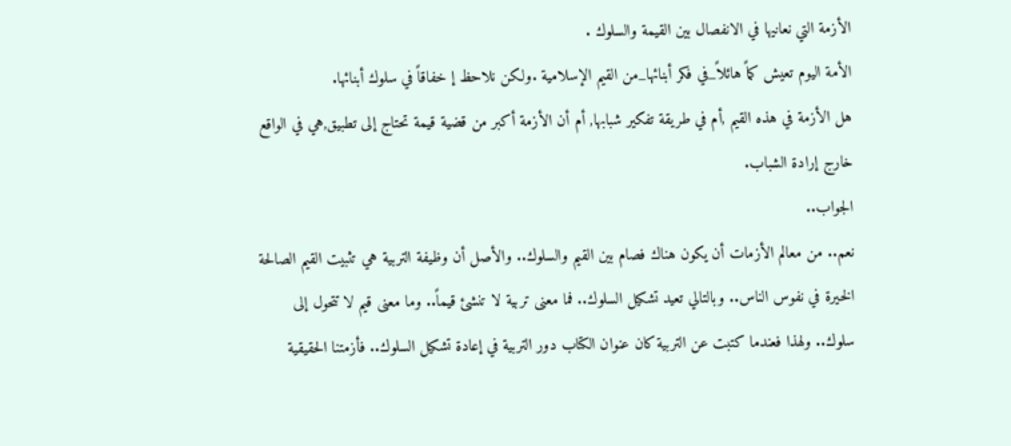الأزمة التي نعانيها في الانفصال بين القيمة والسلوك .
الأمة اليوم تعيش كماً هائلاً_في فكر أبنائها_من القيم الإسلامية .ولكن نلاحظ إ خفاقاً في سلوك أبنائها.
هل الأزمة في هذه القيم ,أم في طريقة تفكير شبابها, أم أن الأزمة أكبر من قضية قيمة تحتاج إلى تطبيق,هي في الواقع خارج إرادة الشباب.
الجواب..
نعم.. من معالم الأزمات أن يكون هناك فصام بين القيم والسلوك.. والأصل أن وظيفة التربية هي تثبيت القيم الصالحة الخيرة في نفوس الناس.. وبالتالي تعيد تشكيل السلوك.. فما معنى تربية لا تنشئ قيماً.. وما معنى قيم لا تتحول إلى سلوك.. ولهذا فعندما كتبت عن التربية كان عنوان الكتاب دور التربية في إعادة تشكيل السلوك.. فأزمتنا الحقيقية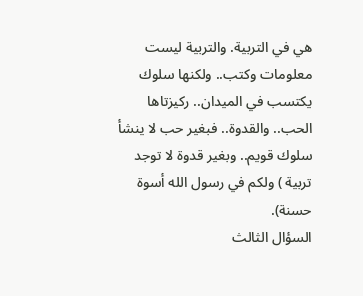هي في التربية. والتربية ليست معلومات وكتب.. ولكنها سلوك يكتسب في الميدان.. ركيزتاها الحب.. والقدوة.. فبغير حب لا ينشأ سلوك قويم.. وبغير قدوة لا توجد تربية ) ولكم في رسول الله أسوة حسنة).
السؤال الثالث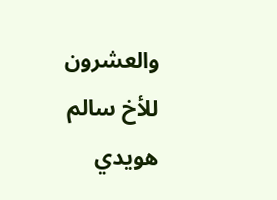والعشرون للأخ سالم هويدي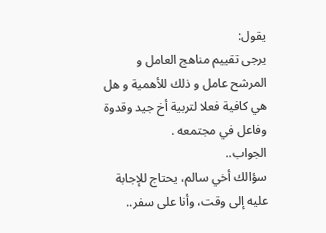يقول:
يرجى تقييم مناهج العامل و المرشح عامل و ذلك للأهمية و هل هي كافية فعلا لتربية أخ جيد وقدوة وفاعل في مجتمعه .
الجواب..
سؤالك أخي سالم، يحتاج للإجابة عليه إلى وقت، وأنا على سفر..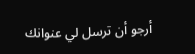أرجو أن ترسل لي عنوانك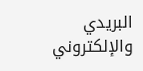البريدي والإلكتروني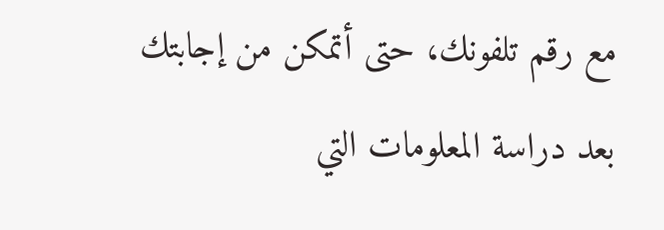مع رقم تلفونك، حتى أتمكن من إجابتك بعد دراسة المعلومات التي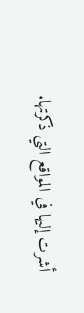أشرت إليها في المواقع التي ذكرتها.